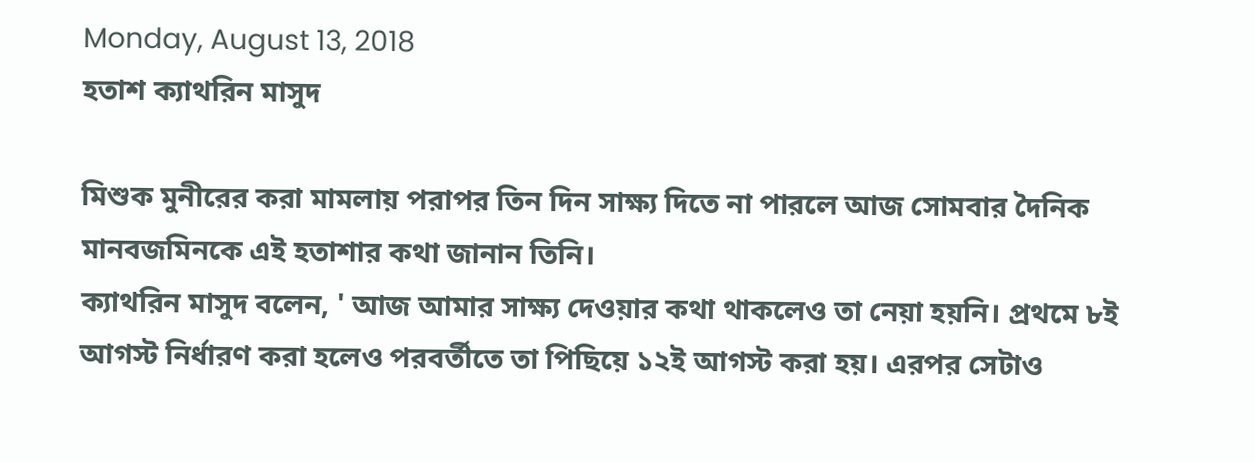Monday, August 13, 2018
হতাশ ক্যাথরিন মাসুদ

মিশুক মুনীরের করা মামলায় পরাপর তিন দিন সাক্ষ্য দিতে না পারলে আজ সোমবার দৈনিক মানবজমিনকে এই হতাশার কথা জানান তিনি।
ক্যাথরিন মাসুদ বলেন, ' আজ আমার সাক্ষ্য দেওয়ার কথা থাকলেও তা নেয়া হয়নি। প্রথমে ৮ই আগস্ট নির্ধারণ করা হলেও পরবর্তীতে তা পিছিয়ে ১২ই আগস্ট করা হয়। এরপর সেটাও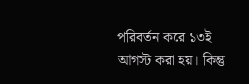পরিবর্তন করে ১৩ই আগস্ট করা হয়। কিন্তু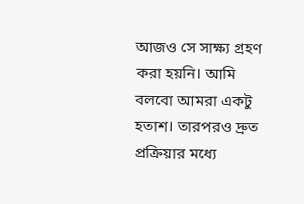আজও সে সাক্ষ্য গ্রহণ করা হয়নি। আমি বলবো আমরা একটু হতাশ। তারপরও দ্রুত প্রক্রিয়ার মধ্যে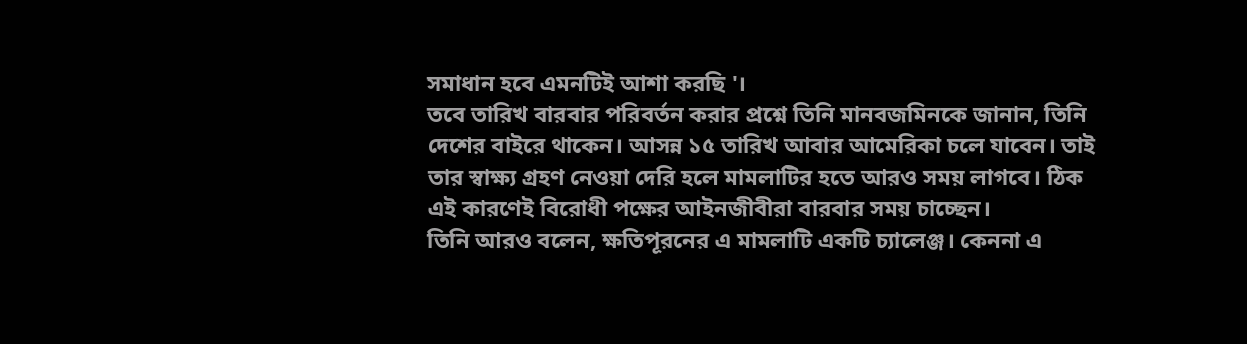সমাধান হবে এমনটিই আশা করছি '।
তবে তারিখ বারবার পরিবর্তন করার প্রশ্নে তিনি মানবজমিনকে জানান, তিনি দেশের বাইরে থাকেন। আসন্ন ১৫ তারিখ আবার আমেরিকা চলে যাবেন। তাই তার স্বাক্ষ্য গ্রহণ নেওয়া দেরি হলে মামলাটির হতে আরও সময় লাগবে। ঠিক এই কারণেই বিরোধী পক্ষের আইনজীবীরা বারবার সময় চাচ্ছেন।
তিনি আরও বলেন, ক্ষতিপূরনের এ মামলাটি একটি চ্যালেঞ্জ। কেননা এ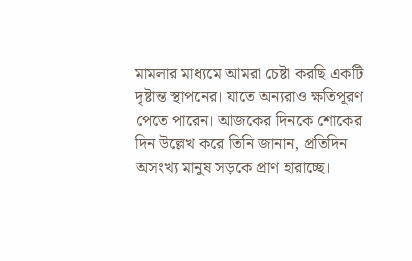মামলার মাধ্যমে আমরা চেষ্টা করছি একটি দৃষ্টান্ত স্থাপনের। যাতে অন্যরাও ক্ষতিপূরণ পেতে পারেন। আজকের দিনকে শোকের দিন উল্লেখ করে তিনি জানান, প্রতিদিন অসংখ্য মানুষ সড়কে প্রাণ হারাচ্ছে।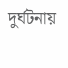দুর্ঘটনায়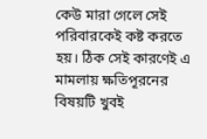কেউ মারা গেলে সেই পরিবারকেই কষ্ট করতে হয়। ঠিক সেই কারণেই এ মামলায় ক্ষতিপূরনের বিষয়টি খুবই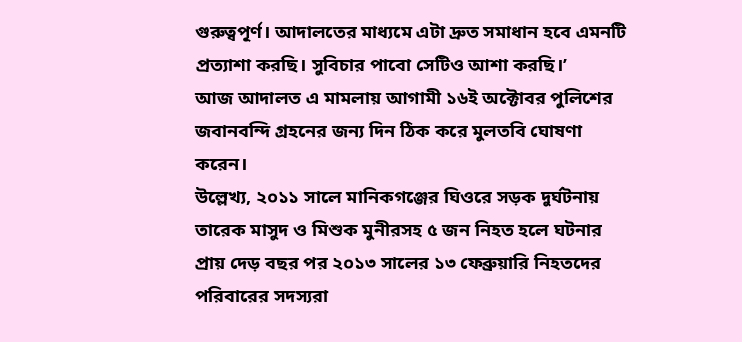গুরুত্বপূর্ণ। আদালতের মাধ্যমে এটা দ্রুত সমাধান হবে এমনটি প্রত্যাশা করছি। সুবিচার পাবো সেটিও আশা করছি।’
আজ আদালত এ মামলায় আগামী ১৬ই অক্টোবর পুলিশের জবানবন্দি গ্রহনের জন্য দিন ঠিক করে মুলতবি ঘোষণা করেন।
উল্লেখ্য, ২০১১ সালে মানিকগঞ্জের ঘিওরে সড়ক দুর্ঘটনায় তারেক মাসুদ ও মিশুক মুনীরসহ ৫ জন নিহত হলে ঘটনার প্রায় দেড় বছর পর ২০১৩ সালের ১৩ ফেব্রুয়ারি নিহতদের পরিবারের সদস্যরা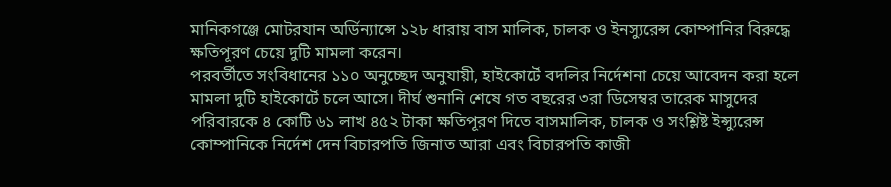মানিকগঞ্জে মোটরযান অর্ডিন্যান্সে ১২৮ ধারায় বাস মালিক, চালক ও ইনস্যুরেন্স কোম্পানির বিরুদ্ধে ক্ষতিপূরণ চেয়ে দুটি মামলা করেন।
পরবর্তীতে সংবিধানের ১১০ অনুচ্ছেদ অনুযায়ী, হাইকোর্টে বদলির নির্দেশনা চেয়ে আবেদন করা হলে মামলা দুটি হাইকোর্টে চলে আসে। দীর্ঘ শুনানি শেষে গত বছরের ৩রা ডিসেম্বর তারেক মাসুদের পরিবারকে ৪ কোটি ৬১ লাখ ৪৫২ টাকা ক্ষতিপূরণ দিতে বাসমালিক, চালক ও সংশ্লিষ্ট ইন্স্যুরেন্স কোম্পানিকে নির্দেশ দেন বিচারপতি জিনাত আরা এবং বিচারপতি কাজী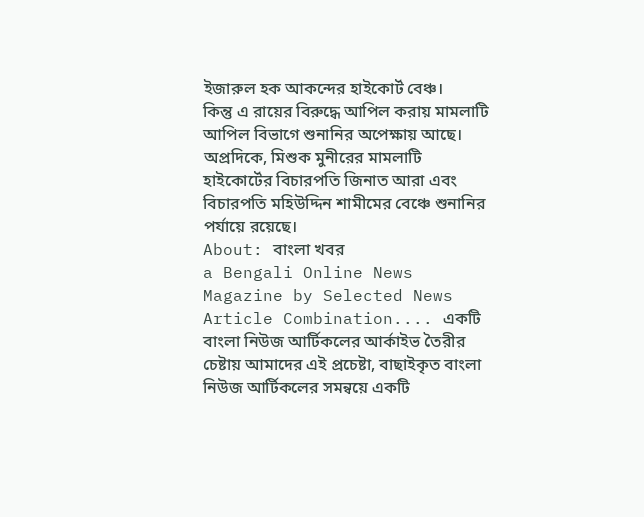ইজারুল হক আকন্দের হাইকোর্ট বেঞ্চ।
কিন্তু এ রায়ের বিরুদ্ধে আপিল করায় মামলাটি আপিল বিভাগে শুনানির অপেক্ষায় আছে।
অপ্রদিকে, মিশুক মুনীরের মামলাটি হাইকোর্টের বিচারপতি জিনাত আরা এবং বিচারপতি মহিউদ্দিন শামীমের বেঞ্চে শুনানির পর্যায়ে রয়েছে।
About: বাংলা খবর
a Bengali Online News Magazine by Selected News Article Combination.... একটি বাংলা নিউজ আর্টিকলের আর্কাইভ তৈরীর চেষ্টায় আমাদের এই প্রচেষ্টা, বাছাইকৃত বাংলা নিউজ আর্টিকলের সমন্বয়ে একটি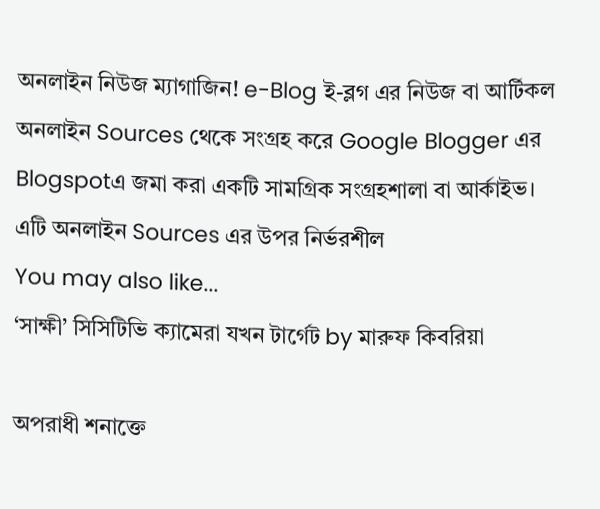অনলাইন নিউজ ম্যাগাজিন! e-Blog ই-ব্লগ এর নিউজ বা আর্টিকল অনলাইন Sources থেকে সংগ্রহ করে Google Blogger এর Blogspotএ জমা করা একটি সামগ্রিক সংগ্রহশালা বা আর্কাইভ। এটি অনলাইন Sources এর উপর নির্ভরশীল
You may also like...
‘সাক্ষী’ সিসিটিভি ক্যামেরা যখন টার্গেট by মারুফ কিবরিয়া

অপরাধী শনাক্তে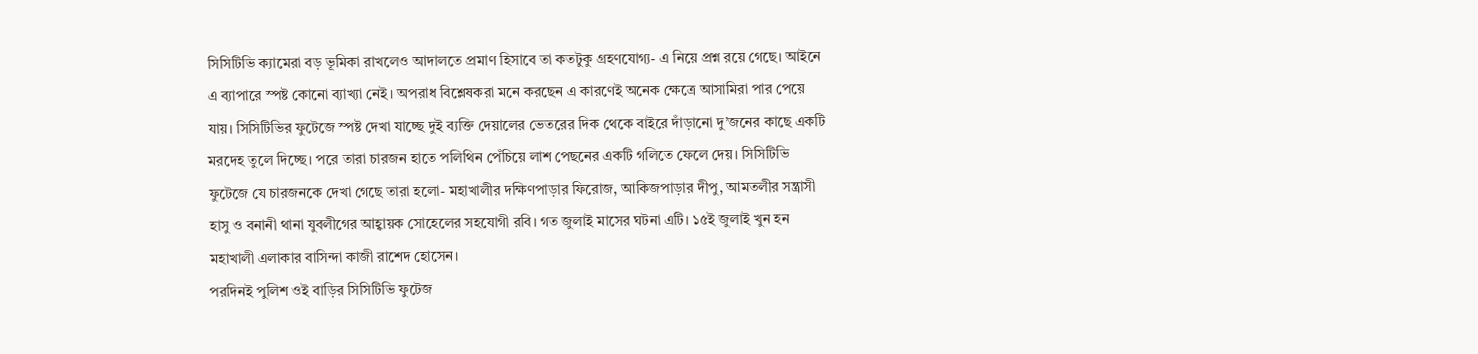সিসিটিভি ক্যামেরা বড় ভূমিকা রাখলেও আদালতে প্রমাণ হিসাবে তা কতটুকু গ্রহণযোগ্য- এ নিয়ে প্রশ্ন রয়ে গেছে। আইনে এ ব্যাপারে স্পষ্ট কোনো ব্যাখ্যা নেই। অপরাধ বিশ্লেষকরা মনে করছেন এ কারণেই অনেক ক্ষেত্রে আসামিরা পার পেয়ে যায়। সিসিটিভির ফুটেজে স্পষ্ট দেখা যাচ্ছে দুই ব্যক্তি দেয়ালের ভেতরের দিক থেকে বাইরে দাঁড়ানো দু’জনের কাছে একটি মরদেহ তুলে দিচ্ছে। পরে তারা চারজন হাতে পলিথিন পেঁচিয়ে লাশ পেছনের একটি গলিতে ফেলে দেয়। সিসিটিভি ফুটেজে যে চারজনকে দেখা গেছে তারা হলো- মহাখালীর দক্ষিণপাড়ার ফিরোজ, আকিজপাড়ার দীপু, আমতলীর সন্ত্রাসী হাসু ও বনানী থানা যুবলীগের আহ্বায়ক সোহেলের সহযোগী রবি। গত জুলাই মাসের ঘটনা এটি। ১৫ই জুলাই খুন হন মহাখালী এলাকার বাসিন্দা কাজী রাশেদ হোসেন।
পরদিনই পুলিশ ওই বাড়ির সিসিটিভি ফুটেজ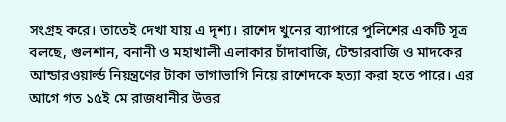সংগ্রহ করে। তাতেই দেখা যায় এ দৃশ্য। রাশেদ খুনের ব্যাপারে পুলিশের একটি সূত্র বলছে, গুলশান, বনানী ও মহাখালী এলাকার চাঁদাবাজি, টেন্ডারবাজি ও মাদকের আন্ডারওয়ার্ল্ড নিয়ন্ত্রণের টাকা ভাগাভাগি নিয়ে রাশেদকে হত্যা করা হতে পারে। এর আগে গত ১৫ই মে রাজধানীর উত্তর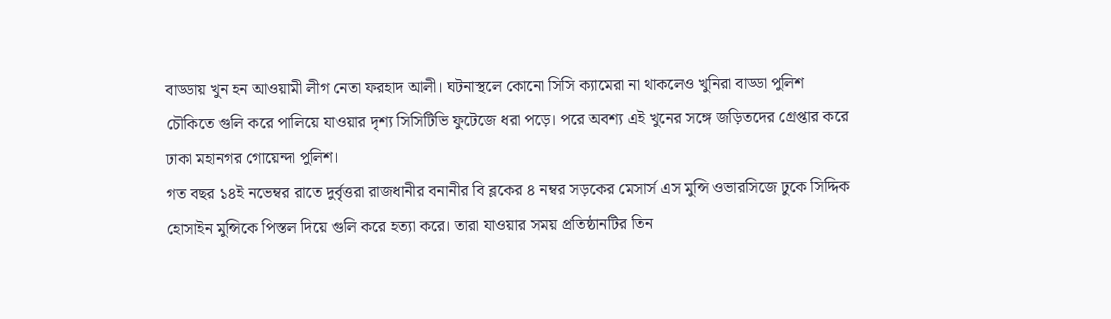বাড্ডায় খুন হন আওয়ামী লীগ নেতা ফরহাদ আলী। ঘটনাস্থলে কোনো সিসি ক্যামেরা না থাকলেও খুনিরা বাড্ডা পুলিশ চৌকিতে গুলি করে পালিয়ে যাওয়ার দৃশ্য সিসিটিভি ফুটেজে ধরা পড়ে। পরে অবশ্য এই খুনের সঙ্গে জড়িতদের গ্রেপ্তার করে ঢাকা মহানগর গোয়েন্দা পুলিশ।
গত বছর ১৪ই নভেম্বর রাতে দুর্বৃত্তরা রাজধানীর বনানীর বি ব্লকের ৪ নম্বর সড়কের মেসার্স এস মুন্সি ওভারসিজে ঢুকে সিদ্দিক হোসাইন মুন্সিকে পিস্তল দিয়ে গুলি করে হত্যা করে। তারা যাওয়ার সময় প্রতিষ্ঠানটির তিন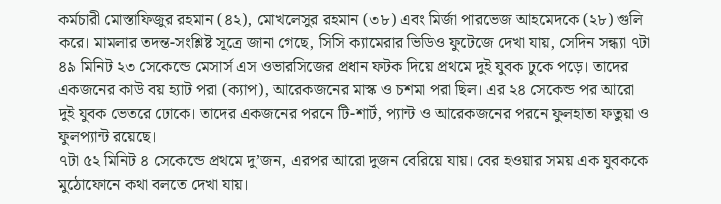কর্মচারী মোস্তাফিজুর রহমান (৪২), মোখলেসুর রহমান (৩৮) এবং মির্জা পারভেজ আহমেদকে (২৮) গুলি করে। মামলার তদন্ত-সংশ্লিষ্ট সূত্রে জানা গেছে, সিসি ক্যামেরার ভিডিও ফুটেজে দেখা যায়, সেদিন সন্ধ্যা ৭টা ৪৯ মিনিট ২৩ সেকেন্ডে মেসার্স এস ওভারসিজের প্রধান ফটক দিয়ে প্রথমে দুই যুবক ঢুকে পড়ে। তাদের একজনের কাউ বয় হ্যাট পরা (ক্যাপ), আরেকজনের মাস্ক ও চশমা পরা ছিল। এর ২৪ সেকেন্ড পর আরো দুই যুবক ভেতরে ঢোকে। তাদের একজনের পরনে টি-শার্ট, প্যান্ট ও আরেকজনের পরনে ফুলহাতা ফতুয়া ও ফুলপ্যান্ট রয়েছে।
৭টা ৫২ মিনিট ৪ সেকেন্ডে প্রথমে দু’জন, এরপর আরো দুজন বেরিয়ে যায়। বের হওয়ার সময় এক যুবককে মুঠোফোনে কথা বলতে দেখা যায়।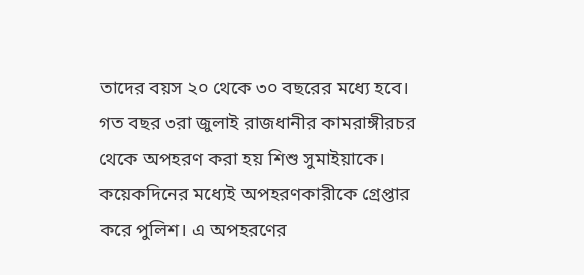তাদের বয়স ২০ থেকে ৩০ বছরের মধ্যে হবে। গত বছর ৩রা জুলাই রাজধানীর কামরাঙ্গীরচর থেকে অপহরণ করা হয় শিশু সুমাইয়াকে। কয়েকদিনের মধ্যেই অপহরণকারীকে গ্রেপ্তার করে পুলিশ। এ অপহরণের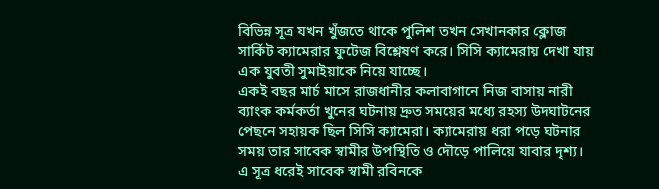বিভিন্ন সূত্র যখন খুঁজতে থাকে পুলিশ তখন সেখানকার ক্লোজ সার্কিট ক্যামেরার ফুটেজ বিশ্লেষণ করে। সিসি ক্যামেরায় দেখা যায় এক যুবতী সুমাইয়াকে নিয়ে যাচ্ছে।
একই বছর মার্চ মাসে রাজধানীর কলাবাগানে নিজ বাসায় নারী ব্যাংক কর্মকর্তা খুনের ঘটনায় দ্রুত সময়ের মধ্যে রহস্য উদঘাটনের পেছনে সহায়ক ছিল সিসি ক্যামেরা। ক্যামেরায় ধরা পড়ে ঘটনার সময় তার সাবেক স্বামীর উপস্থিতি ও দৌড়ে পালিয়ে যাবার দৃশ্য। এ সূত্র ধরেই সাবেক স্বামী রবিনকে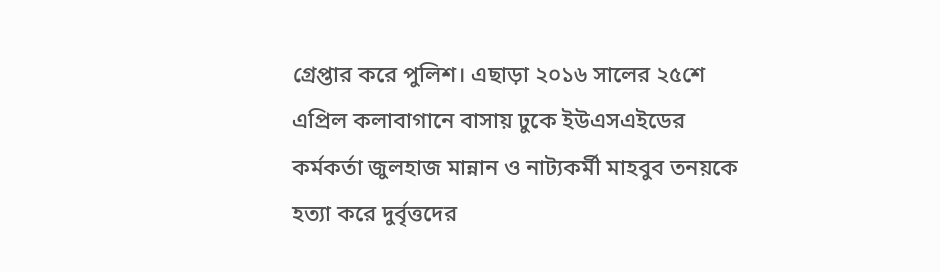গ্রেপ্তার করে পুলিশ। এছাড়া ২০১৬ সালের ২৫শে এপ্রিল কলাবাগানে বাসায় ঢুকে ইউএসএইডের কর্মকর্তা জুলহাজ মান্নান ও নাট্যকর্মী মাহবুব তনয়কে হত্যা করে দুর্বৃত্তদের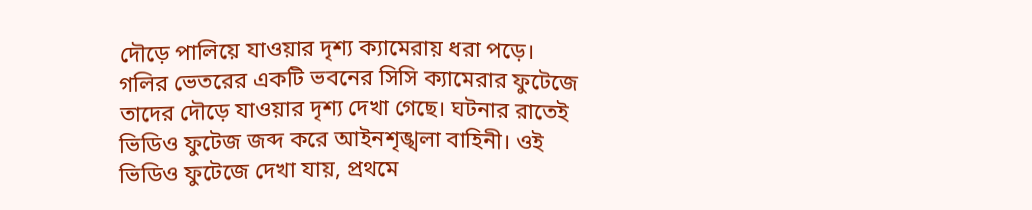দৌড়ে পালিয়ে যাওয়ার দৃশ্য ক্যামেরায় ধরা পড়ে। গলির ভেতরের একটি ভবনের সিসি ক্যামেরার ফুটেজে তাদের দৌড়ে যাওয়ার দৃশ্য দেখা গেছে। ঘটনার রাতেই ভিডিও ফুটেজ জব্দ করে আইনশৃঙ্খলা বাহিনী। ওই ভিডিও ফুটেজে দেখা যায়, প্রথমে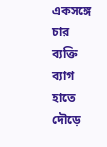একসঙ্গে চার ব্যক্তি ব্যাগ হাতে দৌড়ে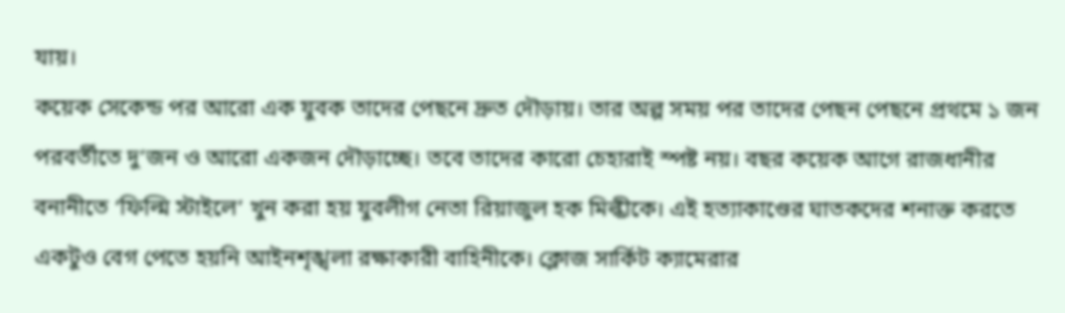যায়।
কয়েক সেকেন্ড পর আরো এক যুবক তাদের পেছনে দ্রুত দৌড়ায়। তার অল্প সময় পর তাদের পেছন পেছনে প্রথমে ১ জন পরবর্তীতে দু’জন ও আরো একজন দৌড়াচ্ছে। তবে তাদের কারো চেহারাই স্পষ্ট নয়। বছর কয়েক আগে রাজধানীর বনানীতে ‘ফিল্মি স্টাইলে’ খুন করা হয় যুবলীগ নেতা রিয়াজুল হক মিল্কীকে। এই হত্যাকাণ্ডের ঘাতকদের শনাক্ত করতে একটুও বেগ পেতে হয়নি আইনশৃঙ্খলা রক্ষাকারী বাহিনীকে। ক্লোজ সার্কিট ক্যামেরার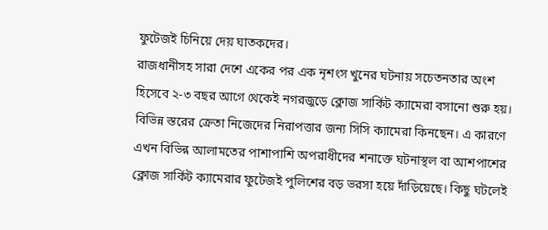ফুটেজই চিনিয়ে দেয় ঘাতকদের।
রাজধানীসহ সারা দেশে একের পর এক নৃশংস খুনের ঘটনায় সচেতনতার অংশ হিসেবে ২-৩ বছর আগে থেকেই নগরজুড়ে ক্লোজ সার্কিট ক্যামেরা বসানো শুরু হয়। বিভিন্ন স্তরের ক্রেতা নিজেদের নিরাপত্তার জন্য সিসি ক্যামেরা কিনছেন। এ কারণে এখন বিভিন্ন আলামতের পাশাপাশি অপরাধীদের শনাক্তে ঘটনাস্থল বা আশপাশের ক্লোজ সার্কিট ক্যামেরার ফুটেজই পুলিশের বড় ভরসা হয়ে দাঁড়িয়েছে। কিছু ঘটলেই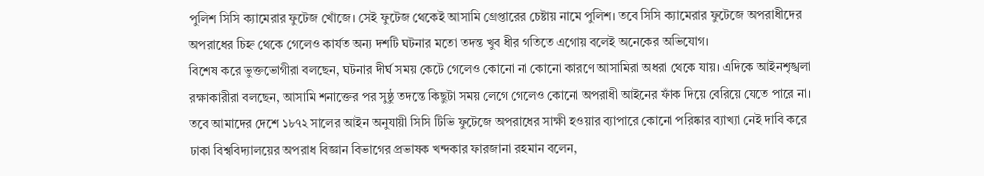পুলিশ সিসি ক্যামেরার ফুটেজ খোঁজে। সেই ফুটেজ থেকেই আসামি গ্রেপ্তারের চেষ্টায় নামে পুলিশ। তবে সিসি ক্যামেরার ফুটেজে অপরাধীদের অপরাধের চিহ্ন থেকে গেলেও কার্যত অন্য দশটি ঘটনার মতো তদন্ত খুব ধীর গতিতে এগোয় বলেই অনেকের অভিযোগ।
বিশেষ করে ভুক্তভোগীরা বলছেন, ঘটনার দীর্ঘ সময় কেটে গেলেও কোনো না কোনো কারণে আসামিরা অধরা থেকে যায়। এদিকে আইনশৃঙ্খলা রক্ষাকারীরা বলছেন, আসামি শনাক্তের পর সুষ্ঠু তদন্তে কিছুটা সময় লেগে গেলেও কোনো অপরাধী আইনের ফাঁক দিয়ে বেরিয়ে যেতে পারে না। তবে আমাদের দেশে ১৮৭২ সালের আইন অনুযায়ী সিসি টিভি ফুটেজে অপরাধের সাক্ষী হওয়ার ব্যাপারে কোনো পরিষ্কার ব্যাখ্যা নেই দাবি করে ঢাকা বিশ্ববিদ্যালয়ের অপরাধ বিজ্ঞান বিভাগের প্রভাষক খন্দকার ফারজানা রহমান বলেন,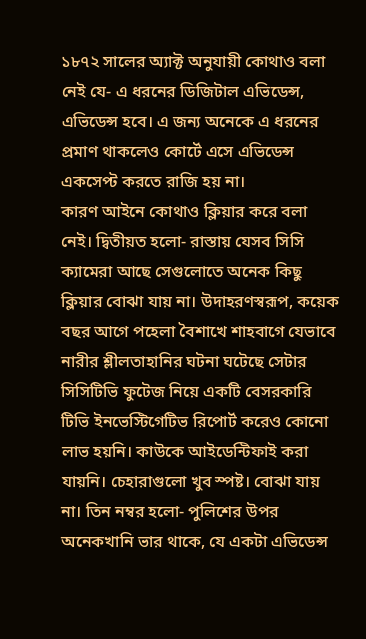১৮৭২ সালের অ্যাক্ট অনুযায়ী কোথাও বলা নেই যে- এ ধরনের ডিজিটাল এভিডেন্স, এভিডেন্স হবে। এ জন্য অনেকে এ ধরনের প্রমাণ থাকলেও কোর্টে এসে এভিডেন্স একসেপ্ট করতে রাজি হয় না।
কারণ আইনে কোথাও ক্লিয়ার করে বলা নেই। দ্বিতীয়ত হলো- রাস্তায় যেসব সিসি ক্যামেরা আছে সেগুলোতে অনেক কিছু ক্লিয়ার বোঝা যায় না। উদাহরণস্বরূপ, কয়েক বছর আগে পহেলা বৈশাখে শাহবাগে যেভাবে নারীর শ্লীলতাহানির ঘটনা ঘটেছে সেটার সিসিটিভি ফুটেজ নিয়ে একটি বেসরকারি টিভি ইনভেস্টিগেটিভ রিপোর্ট করেও কোনো লাভ হয়নি। কাউকে আইডেন্টিফাই করা যায়নি। চেহারাগুলো খুব স্পষ্ট। বোঝা যায় না। তিন নম্বর হলো- পুলিশের উপর অনেকখানি ভার থাকে, যে একটা এভিডেন্স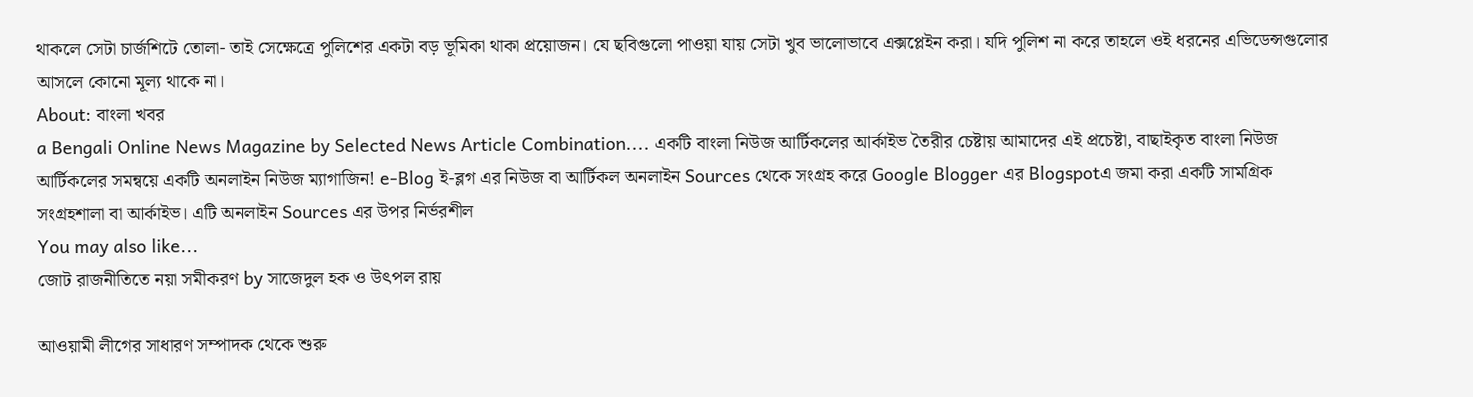থাকলে সেটা চার্জশিটে তোলা- তাই সেক্ষেত্রে পুলিশের একটা বড় ভূমিকা থাকা প্রয়োজন। যে ছবিগুলো পাওয়া যায় সেটা খুব ভালোভাবে এক্সপ্লেইন করা। যদি পুলিশ না করে তাহলে ওই ধরনের এভিডেন্সগুলোর আসলে কোনো মূল্য থাকে না।
About: বাংলা খবর
a Bengali Online News Magazine by Selected News Article Combination.... একটি বাংলা নিউজ আর্টিকলের আর্কাইভ তৈরীর চেষ্টায় আমাদের এই প্রচেষ্টা, বাছাইকৃত বাংলা নিউজ আর্টিকলের সমন্বয়ে একটি অনলাইন নিউজ ম্যাগাজিন! e-Blog ই-ব্লগ এর নিউজ বা আর্টিকল অনলাইন Sources থেকে সংগ্রহ করে Google Blogger এর Blogspotএ জমা করা একটি সামগ্রিক সংগ্রহশালা বা আর্কাইভ। এটি অনলাইন Sources এর উপর নির্ভরশীল
You may also like...
জোট রাজনীতিতে নয়া সমীকরণ by সাজেদুল হক ও উৎপল রায়

আওয়ামী লীগের সাধারণ সম্পাদক থেকে শুরু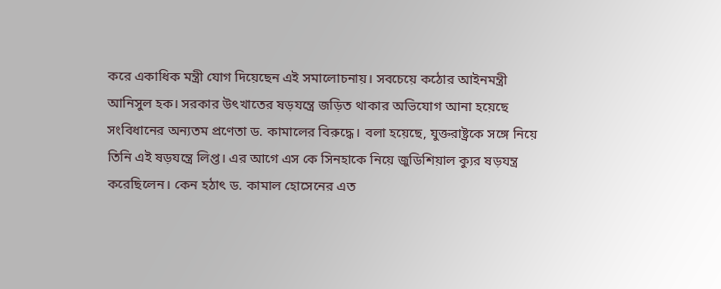করে একাধিক মন্ত্রী যোগ দিয়েছেন এই সমালোচনায়। সবচেয়ে কঠোর আইনমন্ত্রী আনিসুল হক। সরকার উৎখাতের ষড়যন্ত্রে জড়িত থাকার অভিযোগ আনা হয়েছে সংবিধানের অন্যতম প্রণেতা ড. কামালের বিরুদ্ধে। বলা হয়েছে, যুক্তরাষ্ট্রকে সঙ্গে নিয়ে তিনি এই ষড়যন্ত্রে লিপ্ত। এর আগে এস কে সিনহাকে নিয়ে জুডিশিয়াল ক্যুর ষড়যন্ত্র করেছিলেন। কেন হঠাৎ ড. কামাল হোসেনের এত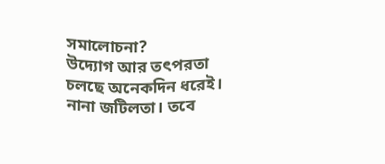সমালোচনা?
উদ্যোগ আর তৎপরতা চলছে অনেকদিন ধরেই। নানা জটিলতা। তবে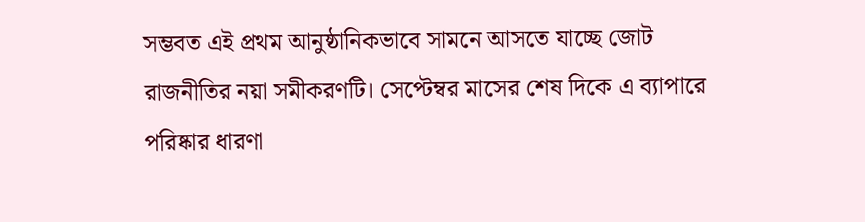সম্ভবত এই প্রথম আনুষ্ঠানিকভাবে সামনে আসতে যাচ্ছে জোট রাজনীতির নয়া সমীকরণটি। সেপ্টেম্বর মাসের শেষ দিকে এ ব্যাপারে পরিষ্কার ধারণা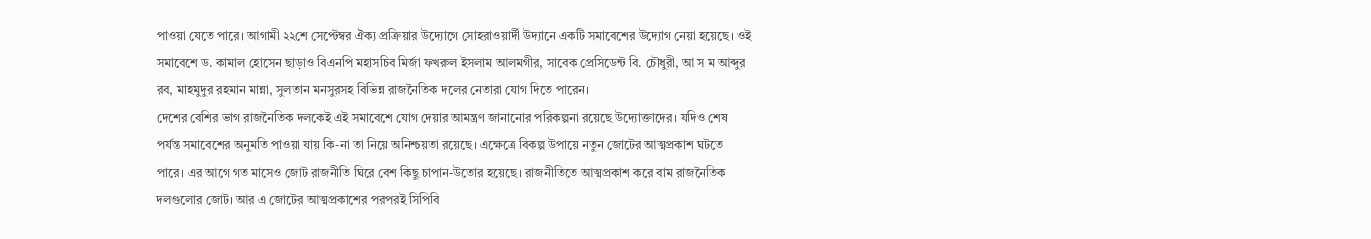পাওয়া যেতে পারে। আগামী ২২শে সেপ্টেম্বর ঐক্য প্রক্রিয়ার উদ্যোগে সোহরাওয়ার্দী উদ্যানে একটি সমাবেশের উদ্যোগ নেয়া হয়েছে। ওই সমাবেশে ড. কামাল হোসেন ছাড়াও বিএনপি মহাসচিব মির্জা ফখরুল ইসলাম আলমগীর, সাবেক প্রেসিডেন্ট বি. চৌধুরী, আ স ম আব্দুর রব, মাহমুদুর রহমান মান্না, সুলতান মনসুরসহ বিভিন্ন রাজনৈতিক দলের নেতারা যোগ দিতে পারেন।
দেশের বেশির ভাগ রাজনৈতিক দলকেই এই সমাবেশে যোগ দেয়ার আমন্ত্রণ জানানোর পরিকল্পনা রয়েছে উদ্যোক্তাদের। যদিও শেষ পর্যন্ত সমাবেশের অনুমতি পাওয়া যায় কি-না তা নিয়ে অনিশ্চয়তা রয়েছে। এক্ষেত্রে বিকল্প উপায়ে নতুন জোটের আত্মপ্রকাশ ঘটতে পারে। এর আগে গত মাসেও জোট রাজনীতি ঘিরে বেশ কিছু চাপান-উতোর হয়েছে। রাজনীতিতে আত্মপ্রকাশ করে বাম রাজনৈতিক দলগুলোর জোট। আর এ জোটের আত্মপ্রকাশের পরপরই সিপিবি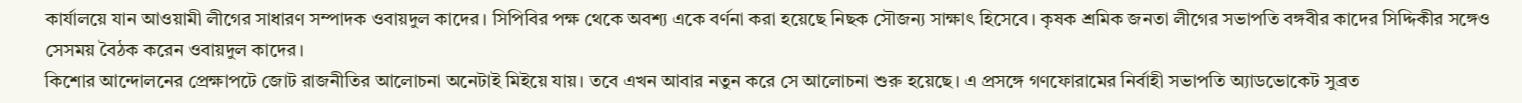কার্যালয়ে যান আওয়ামী লীগের সাধারণ সম্পাদক ওবায়দুল কাদের। সিপিবির পক্ষ থেকে অবশ্য একে বর্ণনা করা হয়েছে নিছক সৌজন্য সাক্ষাৎ হিসেবে। কৃষক শ্রমিক জনতা লীগের সভাপতি বঙ্গবীর কাদের সিদ্দিকীর সঙ্গেও সেসময় বৈঠক করেন ওবায়দুল কাদের।
কিশোর আন্দোলনের প্রেক্ষাপটে জোট রাজনীতির আলোচনা অনেটাই মিইয়ে যায়। তবে এখন আবার নতুন করে সে আলোচনা শুরু হয়েছে। এ প্রসঙ্গে গণফোরামের নির্বাহী সভাপতি অ্যাডভোকেট সুব্রত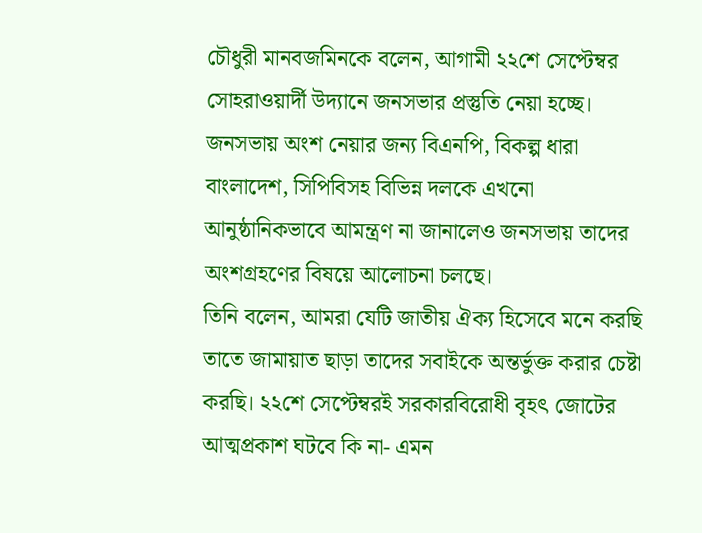চৌধুরী মানবজমিনকে বলেন, আগামী ২২শে সেপ্টেম্বর সোহরাওয়ার্দী উদ্যানে জনসভার প্রস্তুতি নেয়া হচ্ছে। জনসভায় অংশ নেয়ার জন্য বিএনপি, বিকল্প ধারা বাংলাদেশ, সিপিবিসহ বিভিন্ন দলকে এখনো আনুষ্ঠানিকভাবে আমন্ত্রণ না জানালেও জনসভায় তাদের অংশগ্রহণের বিষয়ে আলোচনা চলছে।
তিনি বলেন, আমরা যেটি জাতীয় ঐক্য হিসেবে মনে করছি তাতে জামায়াত ছাড়া তাদের সবাইকে অন্তর্ভুক্ত করার চেষ্টা করছি। ২২শে সেপ্টেম্বরই সরকারবিরোধী বৃহৎ জোটের আত্মপ্রকাশ ঘটবে কি না- এমন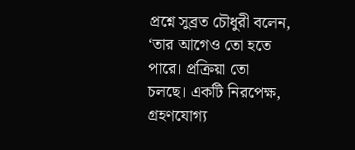প্রশ্নে সুব্রত চৌধুরী বলেন, ‘তার আগেও তো হতে পারে। প্রক্রিয়া তো চলছে। একটি নিরপেক্ষ, গ্রহণযোগ্য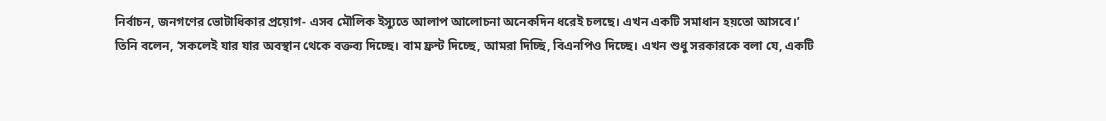নির্বাচন, জনগণের ভোটাধিকার প্রয়োগ- এসব মৌলিক ইস্যুতে আলাপ আলোচনা অনেকদিন ধরেই চলছে। এখন একটি সমাধান হয়তো আসবে।’
তিনি বলেন, ‘সকলেই যার যার অবস্থান থেকে বক্তব্য দিচ্ছে। বাম ফ্রন্ট দিচ্ছে, আমরা দিচ্ছি, বিএনপিও দিচ্ছে। এখন শুধু সরকারকে বলা যে, একটি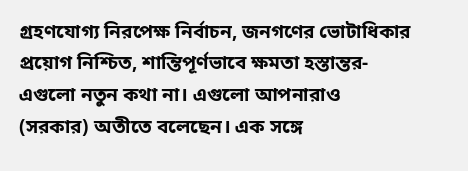গ্রহণযোগ্য নিরপেক্ষ নির্বাচন, জনগণের ভোটাধিকার প্রয়োগ নিশ্চিত, শান্তিপূর্ণভাবে ক্ষমতা হস্তান্তর- এগুলো নতুন কথা না। এগুলো আপনারাও (সরকার) অতীতে বলেছেন। এক সঙ্গে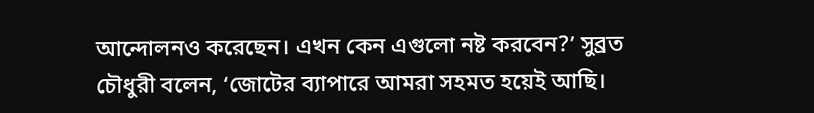আন্দোলনও করেছেন। এখন কেন এগুলো নষ্ট করবেন?’ সুব্রত চৌধুরী বলেন, ‘জোটের ব্যাপারে আমরা সহমত হয়েই আছি।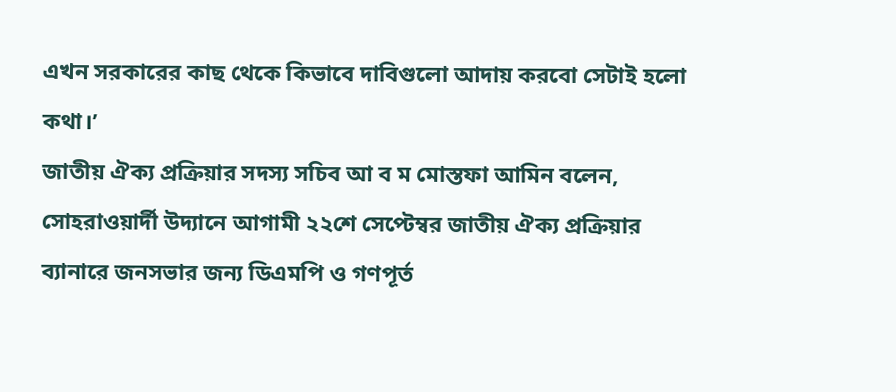এখন সরকারের কাছ থেকে কিভাবে দাবিগুলো আদায় করবো সেটাই হলো কথা।’
জাতীয় ঐক্য প্রক্রিয়ার সদস্য সচিব আ ব ম মোস্তফা আমিন বলেন, সোহরাওয়ার্দী উদ্যানে আগামী ২২শে সেপ্টেম্বর জাতীয় ঐক্য প্রক্রিয়ার ব্যানারে জনসভার জন্য ডিএমপি ও গণপূর্ত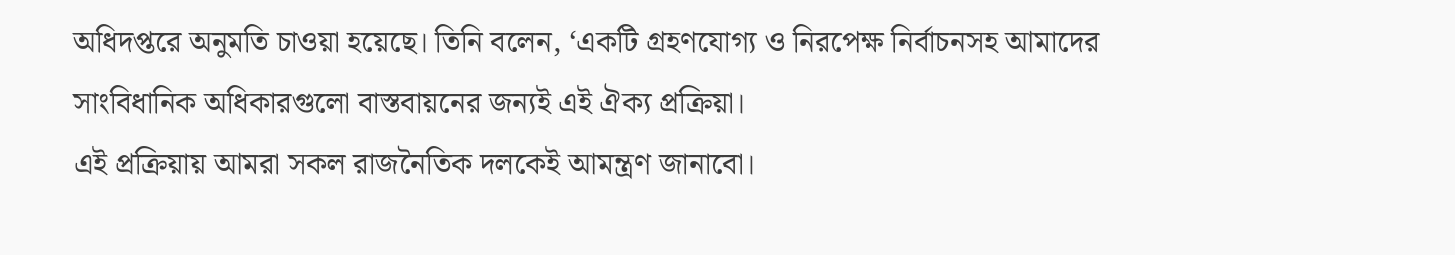অধিদপ্তরে অনুমতি চাওয়া হয়েছে। তিনি বলেন, ‘একটি গ্রহণযোগ্য ও নিরপেক্ষ নির্বাচনসহ আমাদের সাংবিধানিক অধিকারগুলো বাস্তবায়নের জন্যই এই ঐক্য প্রক্রিয়া।
এই প্রক্রিয়ায় আমরা সকল রাজনৈতিক দলকেই আমন্ত্রণ জানাবো।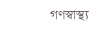গণস্বাস্থ্য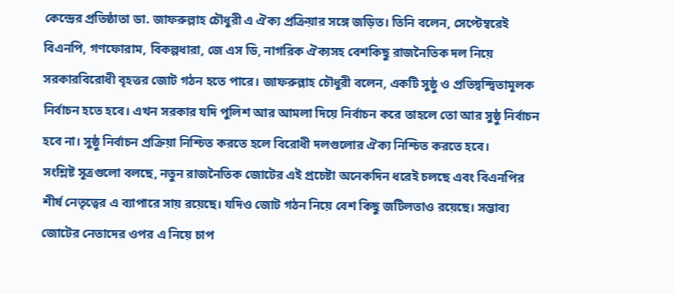কেন্দ্রের প্রতিষ্ঠাতা ডা. জাফরুল্লাহ চৌধুরী এ ঐক্য প্রক্রিয়ার সঙ্গে জড়িত। তিনি বলেন, সেপ্টেম্বরেই বিএনপি, গণফোরাম, বিকল্পধারা, জে এস ডি, নাগরিক ঐক্যসহ বেশকিছু রাজনৈতিক দল নিয়ে সরকারবিরোধী বৃহত্তর জোট গঠন হতে পারে। জাফরুল্লাহ চৌধুরী বলেন, একটি সুষ্ঠু ও প্রতিদ্বন্দ্বিতামূলক নির্বাচন হতে হবে। এখন সরকার যদি পুলিশ আর আমলা দিয়ে নির্বাচন করে তাহলে তো আর সুষ্ঠু নির্বাচন হবে না। সুষ্ঠু নির্বাচন প্রক্রিয়া নিশ্চিত করতে হলে বিরোধী দলগুলোর ঐক্য নিশ্চিত করতে হবে।
সংশ্লিষ্ট সূত্রগুলো বলছে, নতুন রাজনৈতিক জোটের এই প্রচেষ্টা অনেকদিন ধরেই চলছে এবং বিএনপির শীর্ষ নেতৃত্বের এ ব্যাপারে সায় রয়েছে। যদিও জোট গঠন নিয়ে বেশ কিছু জটিলতাও রয়েছে। সম্ভাব্য জোটের নেতাদের ওপর এ নিয়ে চাপ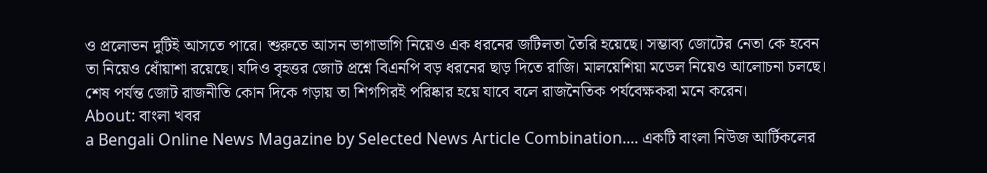ও প্রলোভন দুটিই আসতে পারে। শুরুতে আসন ভাগাভাগি নিয়েও এক ধরনের জটিলতা তৈরি হয়েছে। সম্ভাব্য জোটের নেতা কে হবেন তা নিয়েও ধোঁয়াশা রয়েছে। যদিও বৃহত্তর জোট প্রশ্নে বিএনপি বড় ধরনের ছাড় দিতে রাজি। মালয়েশিয়া মডেল নিয়েও আলোচনা চলছে। শেষ পর্যন্ত জোট রাজনীতি কোন দিকে গড়ায় তা শিগগিরই পরিষ্কার হয়ে যাবে বলে রাজনৈতিক পর্যবেক্ষকরা মনে করেন।
About: বাংলা খবর
a Bengali Online News Magazine by Selected News Article Combination.... একটি বাংলা নিউজ আর্টিকলের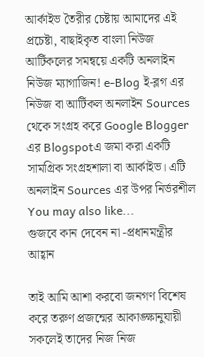আর্কাইভ তৈরীর চেষ্টায় আমাদের এই প্রচেষ্টা, বাছাইকৃত বাংলা নিউজ আর্টিকলের সমন্বয়ে একটি অনলাইন নিউজ ম্যাগাজিন! e-Blog ই-ব্লগ এর নিউজ বা আর্টিকল অনলাইন Sources থেকে সংগ্রহ করে Google Blogger এর Blogspotএ জমা করা একটি সামগ্রিক সংগ্রহশালা বা আর্কাইভ। এটি অনলাইন Sources এর উপর নির্ভরশীল
You may also like...
গুজবে কান দেবেন না -প্রধানমন্ত্রীর আহ্বান

তাই আমি আশা করবো জনগণ বিশেষ করে তরুণ প্রজন্মের আকাঙ্ক্ষানুযায়ী সকলেই তাদের নিজ নিজ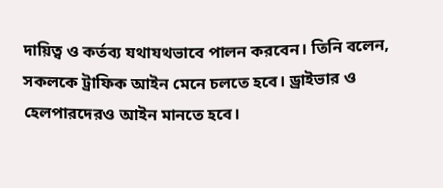দায়িত্ব ও কর্তব্য যথাযথভাবে পালন করবেন। তিনি বলেন, সকলকে ট্রাফিক আইন মেনে চলতে হবে। ড্রাইভার ও হেলপারদেরও আইন মানতে হবে।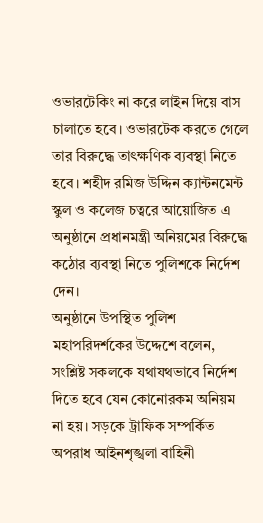ওভারটেকিং না করে লাইন দিয়ে বাস চালাতে হবে। ওভারটেক করতে গেলে তার বিরুদ্ধে তাৎক্ষণিক ব্যবস্থা নিতে হবে। শহীদ রমিজ উদ্দিন ক্যান্টনমেন্ট স্কুল ও কলেজ চত্বরে আয়োজিত এ অনুষ্ঠানে প্রধানমন্ত্রী অনিয়মের বিরুদ্ধে কঠোর ব্যবস্থা নিতে পুলিশকে নির্দেশ দেন।
অনুষ্ঠানে উপস্থিত পুলিশ মহাপরিদর্শকের উদ্দেশে বলেন, সংশ্লিষ্ট সকলকে যথাযথভাবে নির্দেশ দিতে হবে যেন কোনোরকম অনিয়ম না হয়। সড়কে ট্রাফিক সম্পর্কিত অপরাধ আইনশৃঙ্খলা বাহিনী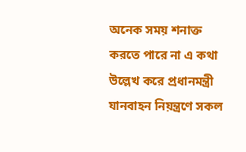অনেক সময় শনাক্ত করতে পারে না এ কথা উল্লেখ করে প্রধানমন্ত্রী যানবাহন নিয়ন্ত্রণে সকল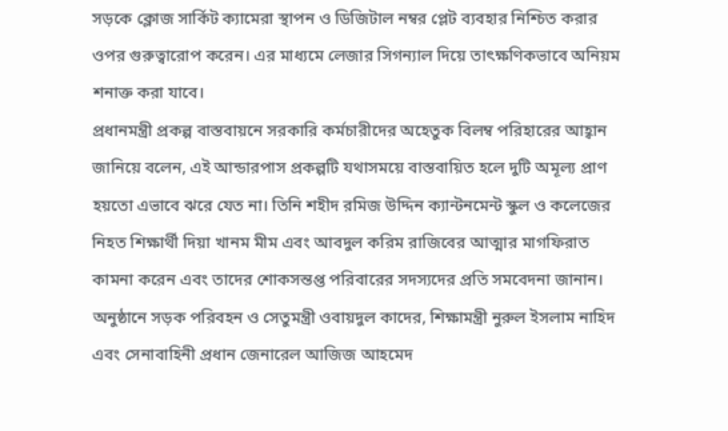সড়কে ক্লোজ সার্কিট ক্যামেরা স্থাপন ও ডিজিটাল নম্বর প্লেট ব্যবহার নিশ্চিত করার ওপর গুরুত্বারোপ করেন। এর মাধ্যমে লেজার সিগন্যাল দিয়ে তাৎক্ষণিকভাবে অনিয়ম শনাক্ত করা যাবে।
প্রধানমন্ত্রী প্রকল্প বাস্তবায়নে সরকারি কর্মচারীদের অহেতুক বিলম্ব পরিহারের আহ্বান জানিয়ে বলেন, এই আন্ডারপাস প্রকল্পটি যথাসময়ে বাস্তবায়িত হলে দুটি অমূল্য প্রাণ হয়তো এভাবে ঝরে যেত না। তিনি শহীদ রমিজ উদ্দিন ক্যান্টনমেন্ট স্কুল ও কলেজের নিহত শিক্ষার্থী দিয়া খানম মীম এবং আবদুল করিম রাজিবের আত্মার মাগফিরাত কামনা করেন এবং তাদের শোকসন্তপ্ত পরিবারের সদস্যদের প্রতি সমবেদনা জানান। অনুষ্ঠানে সড়ক পরিবহন ও সেতুমন্ত্রী ওবায়দুল কাদের, শিক্ষামন্ত্রী নুরুল ইসলাম নাহিদ এবং সেনাবাহিনী প্রধান জেনারেল আজিজ আহমেদ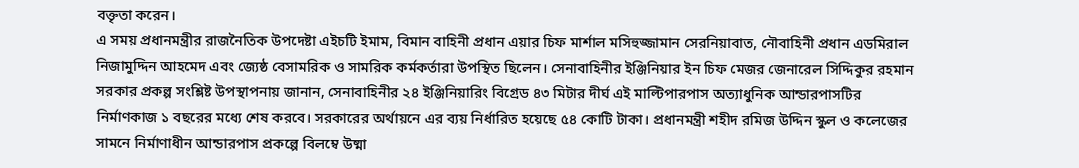বক্তৃতা করেন।
এ সময় প্রধানমন্ত্রীর রাজনৈতিক উপদেষ্টা এইচটি ইমাম, বিমান বাহিনী প্রধান এয়ার চিফ মার্শাল মসিহুজ্জামান সেরনিয়াবাত, নৌবাহিনী প্রধান এডমিরাল নিজামুদ্দিন আহমেদ এবং জ্যেষ্ঠ বেসামরিক ও সামরিক কর্মকর্তারা উপস্থিত ছিলেন। সেনাবাহিনীর ইঞ্জিনিয়ার ইন চিফ মেজর জেনারেল সিদ্দিকুর রহমান সরকার প্রকল্প সংশ্লিষ্ট উপস্থাপনায় জানান, সেনাবাহিনীর ২৪ ইঞ্জিনিয়ারিং বিগ্রেড ৪৩ মিটার দীর্ঘ এই মাল্টিপারপাস অত্যাধুনিক আন্ডারপাসটির নির্মাণকাজ ১ বছরের মধ্যে শেষ করবে। সরকারের অর্থায়নে এর ব্যয় নির্ধারিত হয়েছে ৫৪ কোটি টাকা। প্রধানমন্ত্রী শহীদ রমিজ উদ্দিন স্কুল ও কলেজের সামনে নির্মাণাধীন আন্ডারপাস প্রকল্পে বিলম্বে উষ্মা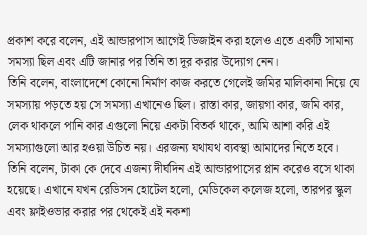প্রকাশ করে বলেন, এই আন্ডারপাস আগেই ডিজাইন করা হলেও এতে একটি সামান্য সমস্যা ছিল এবং এটি জানার পর তিনি তা দূর করার উদ্যোগ নেন।
তিনি বলেন, বাংলাদেশে কোনো নির্মাণ কাজ করতে গেলেই জমির মালিকানা নিয়ে যে সমস্যায় পড়তে হয় সে সমস্যা এখানেও ছিল। রাস্তা কার, জায়গা কার, জমি কার, লেক থাকলে পানি কার এগুলো নিয়ে একটা বিতর্ক থাকে, আমি আশা করি এই সমস্যাগুলো আর হওয়া উচিত নয়। এরজন্য যথাযথ ব্যবস্থা আমাদের নিতে হবে। তিনি বলেন, টাকা কে দেবে এজন্য দীর্ঘদিন এই আন্ডারপাসের প্লান করেও বসে থাকা হয়েছে। এখানে যখন রেডিসন হোটেল হলো, মেডিকেল কলেজ হলো, তারপর স্কুল এবং ফ্লাইওভার করার পর থেকেই এই নকশা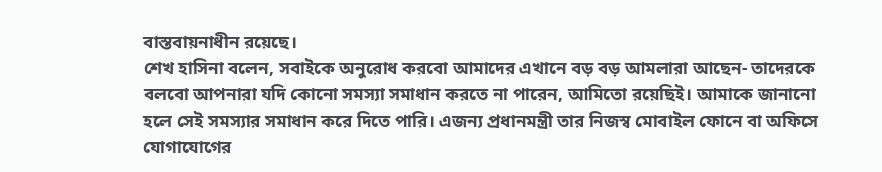বাস্তবায়নাধীন রয়েছে।
শেখ হাসিনা বলেন, সবাইকে অনুরোধ করবো আমাদের এখানে বড় বড় আমলারা আছেন- তাদেরকে বলবো আপনারা যদি কোনো সমস্যা সমাধান করতে না পারেন, আমিতো রয়েছিই। আমাকে জানানো হলে সেই সমস্যার সমাধান করে দিতে পারি। এজন্য প্রধানমন্ত্রী তার নিজস্ব মোবাইল ফোনে বা অফিসে যোগাযোগের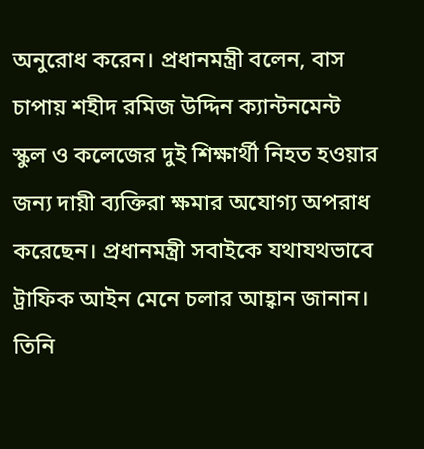অনুরোধ করেন। প্রধানমন্ত্রী বলেন, বাস চাপায় শহীদ রমিজ উদ্দিন ক্যান্টনমেন্ট স্কুল ও কলেজের দুই শিক্ষার্থী নিহত হওয়ার জন্য দায়ী ব্যক্তিরা ক্ষমার অযোগ্য অপরাধ করেছেন। প্রধানমন্ত্রী সবাইকে যথাযথভাবে ট্রাফিক আইন মেনে চলার আহ্বান জানান। তিনি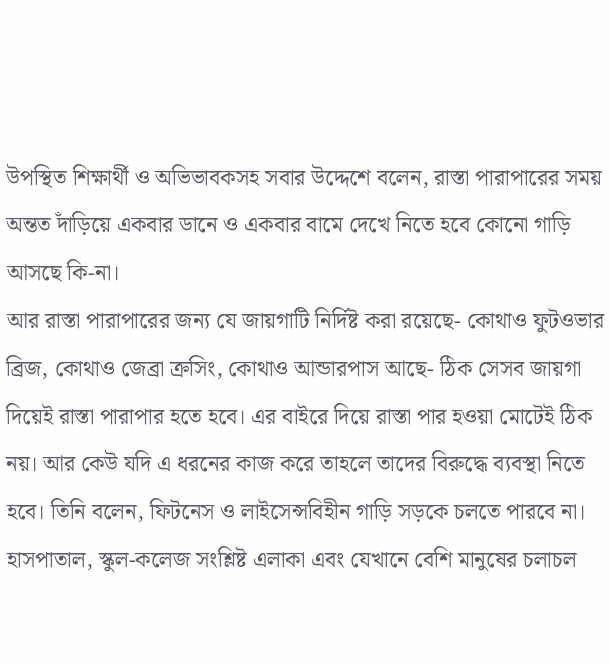উপস্থিত শিক্ষার্থী ও অভিভাবকসহ সবার উদ্দেশে বলেন, রাস্তা পারাপারের সময় অন্তত দাঁড়িয়ে একবার ডানে ও একবার বামে দেখে নিতে হবে কোনো গাড়ি আসছে কি-না।
আর রাস্তা পারাপারের জন্য যে জায়গাটি নির্দিষ্ট করা রয়েছে- কোথাও ফুটওভার ব্রিজ, কোথাও জেব্রা ক্রসিং, কোথাও আন্ডারপাস আছে- ঠিক সেসব জায়গা দিয়েই রাস্তা পারাপার হতে হবে। এর বাইরে দিয়ে রাস্তা পার হওয়া মোটেই ঠিক নয়। আর কেউ যদি এ ধরনের কাজ করে তাহলে তাদের বিরুদ্ধে ব্যবস্থা নিতে হবে। তিনি বলেন, ফিটনেস ও লাইসেন্সবিহীন গাড়ি সড়কে চলতে পারবে না। হাসপাতাল, স্কুল-কলেজ সংশ্লিষ্ট এলাকা এবং যেখানে বেশি মানুষের চলাচল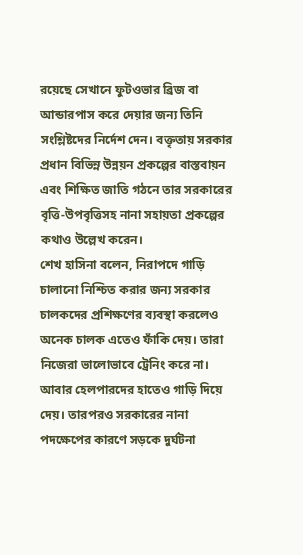রয়েছে সেখানে ফুটওভার ব্রিজ বা আন্ডারপাস করে দেয়ার জন্য তিনি সংশ্লিষ্টদের নির্দেশ দেন। বক্তৃতায় সরকার প্রধান বিভিন্ন উন্নয়ন প্রকল্পের বাস্তবায়ন এবং শিক্ষিত জাতি গঠনে তার সরকারের বৃত্তি-উপবৃত্তিসহ নানা সহায়তা প্রকল্পের কথাও উল্লেখ করেন।
শেখ হাসিনা বলেন, নিরাপদে গাড়ি চালানো নিশ্চিত করার জন্য সরকার চালকদের প্রশিক্ষণের ব্যবস্থা করলেও অনেক চালক এতেও ফাঁকি দেয়। তারা নিজেরা ভালোভাবে ট্রেনিং করে না। আবার হেলপারদের হাতেও গাড়ি দিয়ে দেয়। তারপরও সরকারের নানা পদক্ষেপের কারণে সড়কে দুর্ঘটনা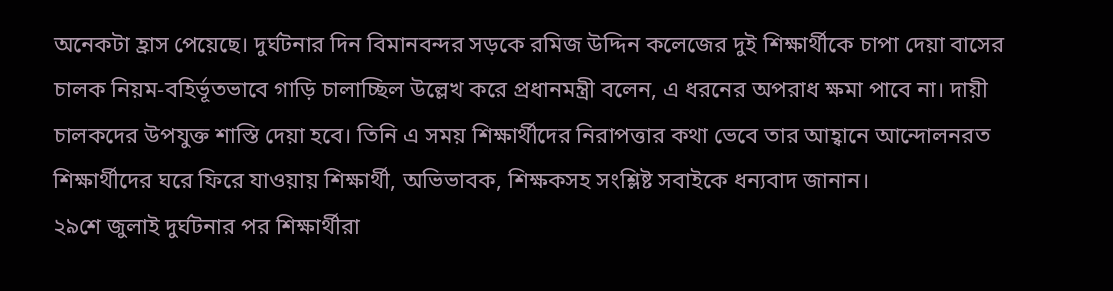অনেকটা হ্রাস পেয়েছে। দুর্ঘটনার দিন বিমানবন্দর সড়কে রমিজ উদ্দিন কলেজের দুই শিক্ষার্থীকে চাপা দেয়া বাসের চালক নিয়ম-বহির্ভূতভাবে গাড়ি চালাচ্ছিল উল্লেখ করে প্রধানমন্ত্রী বলেন, এ ধরনের অপরাধ ক্ষমা পাবে না। দায়ী চালকদের উপযুক্ত শাস্তি দেয়া হবে। তিনি এ সময় শিক্ষার্থীদের নিরাপত্তার কথা ভেবে তার আহ্বানে আন্দোলনরত শিক্ষার্থীদের ঘরে ফিরে যাওয়ায় শিক্ষার্থী, অভিভাবক, শিক্ষকসহ সংশ্লিষ্ট সবাইকে ধন্যবাদ জানান।
২৯শে জুলাই দুর্ঘটনার পর শিক্ষার্থীরা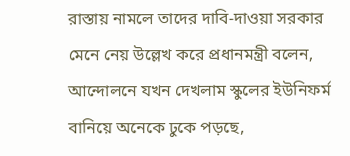রাস্তায় নামলে তাদের দাবি-দাওয়া সরকার মেনে নেয় উল্লেখ করে প্রধানমন্ত্রী বলেন, আন্দোলনে যখন দেখলাম স্কুলের ইউনিফর্ম বানিয়ে অনেকে ঢুকে পড়ছে,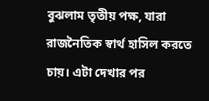বুঝলাম তৃতীয় পক্ষ, যারা রাজনৈতিক স্বার্থ হাসিল করতে চায়। এটা দেখার পর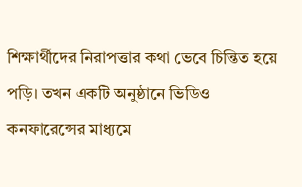শিক্ষার্থীদের নিরাপত্তার কথা ভেবে চিন্তিত হয়ে পড়ি। তখন একটি অনুষ্ঠানে ভিডিও কনফারেন্সের মাধ্যমে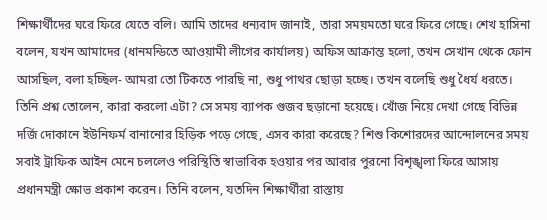শিক্ষার্থীদের ঘরে ফিরে যেতে বলি। আমি তাদের ধন্যবাদ জানাই, তারা সময়মতো ঘরে ফিরে গেছে। শেখ হাসিনা বলেন, যখন আমাদের (ধানমন্ডিতে আওয়ামী লীগের কার্যালয়) অফিস আক্রান্ত হলো, তখন সেখান থেকে ফোন আসছিল, বলা হচ্ছিল- আমরা তো টিকতে পারছি না, শুধু পাথর ছোড়া হচ্ছে। তখন বলেছি শুধু ধৈর্য ধরতে।
তিনি প্রশ্ন তোলেন, কারা করলো এটা? সে সময় ব্যাপক গুজব ছড়ানো হয়েছে। খোঁজ নিয়ে দেখা গেছে বিভিন্ন দর্জি দোকানে ইউনিফর্ম বানানোর হিড়িক পড়ে গেছে, এসব কারা করেছে? শিশু কিশোরদের আন্দোলনের সময় সবাই ট্রাফিক আইন মেনে চললেও পরিস্থিতি স্বাভাবিক হওয়ার পর আবার পুরনো বিশৃঙ্খলা ফিরে আসায় প্রধানমন্ত্রী ক্ষোভ প্রকাশ করেন। তিনি বলেন, যতদিন শিক্ষার্থীরা রাস্তায়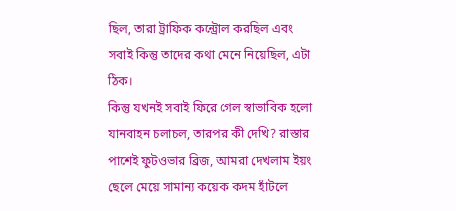ছিল, তারা ট্রাফিক কন্ট্রোল করছিল এবং সবাই কিন্তু তাদের কথা মেনে নিয়েছিল, এটা ঠিক।
কিন্তু যখনই সবাই ফিরে গেল স্বাভাবিক হলো যানবাহন চলাচল, তারপর কী দেখি? রাস্তার পাশেই ফুটওভার ব্রিজ, আমরা দেখলাম ইয়ং ছেলে মেয়ে সামান্য কয়েক কদম হাঁটলে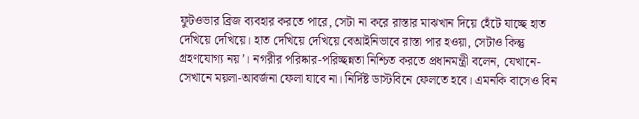ফুটওভার ব্রিজ ব্যবহার করতে পারে, সেটা না করে রাস্তার মাঝখান দিয়ে হেঁটে যাচ্ছে হাত দেখিয়ে দেখিয়ে। হাত দেখিয়ে দেখিয়ে বেআইনিভাবে রাস্তা পার হওয়া, সেটাও কিন্তু গ্রহণযোগ্য নয়’। নগরীর পরিষ্কার-পরিচ্ছন্নতা নিশ্চিত করতে প্রধানমন্ত্রী বলেন, যেখানে-সেখানে ময়লা-আবর্জনা ফেলা যাবে না। নির্দিষ্ট ডাস্টবিনে ফেলতে হবে। এমনকি বাসেও বিন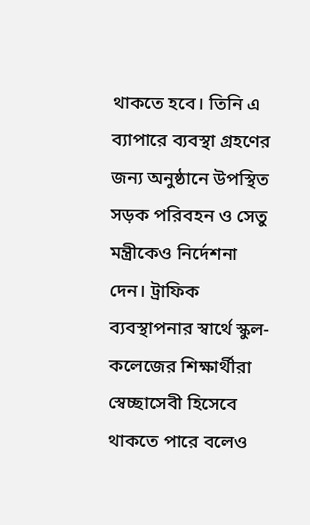থাকতে হবে। তিনি এ ব্যাপারে ব্যবস্থা গ্রহণের জন্য অনুষ্ঠানে উপস্থিত সড়ক পরিবহন ও সেতু মন্ত্রীকেও নির্দেশনা দেন। ট্রাফিক ব্যবস্থাপনার স্বার্থে স্কুল-কলেজের শিক্ষার্থীরা স্বেচ্ছাসেবী হিসেবে থাকতে পারে বলেও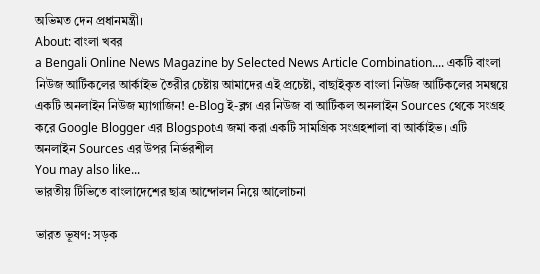অভিমত দেন প্রধানমন্ত্রী।
About: বাংলা খবর
a Bengali Online News Magazine by Selected News Article Combination.... একটি বাংলা নিউজ আর্টিকলের আর্কাইভ তৈরীর চেষ্টায় আমাদের এই প্রচেষ্টা, বাছাইকৃত বাংলা নিউজ আর্টিকলের সমন্বয়ে একটি অনলাইন নিউজ ম্যাগাজিন! e-Blog ই-ব্লগ এর নিউজ বা আর্টিকল অনলাইন Sources থেকে সংগ্রহ করে Google Blogger এর Blogspotএ জমা করা একটি সামগ্রিক সংগ্রহশালা বা আর্কাইভ। এটি অনলাইন Sources এর উপর নির্ভরশীল
You may also like...
ভারতীয় টিভিতে বাংলাদেশের ছাত্র আন্দোলন নিয়ে আলোচনা

ভারত ভূষণ: সড়ক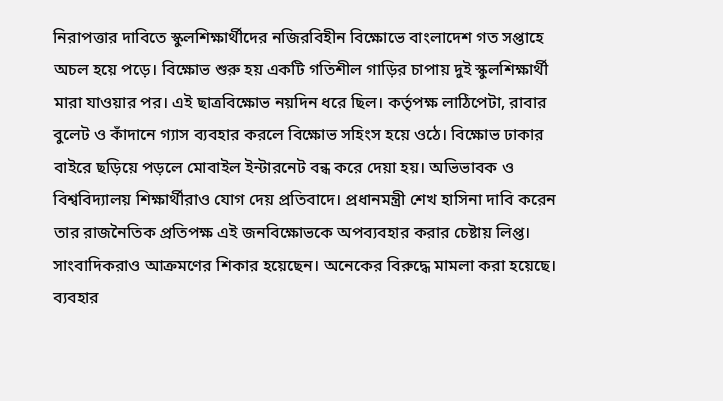নিরাপত্তার দাবিতে স্কুলশিক্ষার্থীদের নজিরবিহীন বিক্ষোভে বাংলাদেশ গত সপ্তাহে অচল হয়ে পড়ে। বিক্ষোভ শুরু হয় একটি গতিশীল গাড়ির চাপায় দুই স্কুলশিক্ষার্থী মারা যাওয়ার পর। এই ছাত্রবিক্ষোভ নয়দিন ধরে ছিল। কর্তৃপক্ষ লাঠিপেটা, রাবার বুলেট ও কাঁদানে গ্যাস ব্যবহার করলে বিক্ষোভ সহিংস হয়ে ওঠে। বিক্ষোভ ঢাকার বাইরে ছড়িয়ে পড়লে মোবাইল ইন্টারনেট বন্ধ করে দেয়া হয়। অভিভাবক ও বিশ্ববিদ্যালয় শিক্ষার্থীরাও যোগ দেয় প্রতিবাদে। প্রধানমন্ত্রী শেখ হাসিনা দাবি করেন তার রাজনৈতিক প্রতিপক্ষ এই জনবিক্ষোভকে অপব্যবহার করার চেষ্টায় লিপ্ত। সাংবাদিকরাও আক্রমণের শিকার হয়েছেন। অনেকের বিরুদ্ধে মামলা করা হয়েছে। ব্যবহার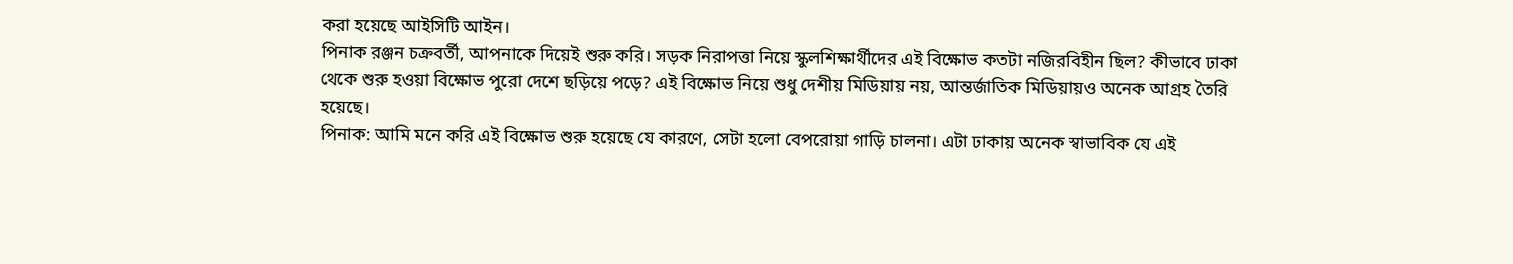করা হয়েছে আইসিটি আইন।
পিনাক রঞ্জন চক্রবর্তী, আপনাকে দিয়েই শুরু করি। সড়ক নিরাপত্তা নিয়ে স্কুলশিক্ষার্থীদের এই বিক্ষোভ কতটা নজিরবিহীন ছিল? কীভাবে ঢাকা থেকে শুরু হওয়া বিক্ষোভ পুরো দেশে ছড়িয়ে পড়ে? এই বিক্ষোভ নিয়ে শুধু দেশীয় মিডিয়ায় নয়, আন্তর্জাতিক মিডিয়ায়ও অনেক আগ্রহ তৈরি হয়েছে।
পিনাক: আমি মনে করি এই বিক্ষোভ শুরু হয়েছে যে কারণে, সেটা হলো বেপরোয়া গাড়ি চালনা। এটা ঢাকায় অনেক স্বাভাবিক যে এই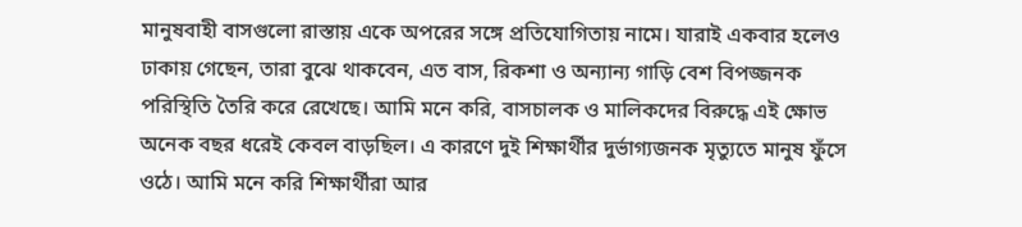মানুষবাহী বাসগুলো রাস্তায় একে অপরের সঙ্গে প্রতিযোগিতায় নামে। যারাই একবার হলেও ঢাকায় গেছেন, তারা বুঝে থাকবেন, এত বাস, রিকশা ও অন্যান্য গাড়ি বেশ বিপজ্জনক পরিস্থিতি তৈরি করে রেখেছে। আমি মনে করি, বাসচালক ও মালিকদের বিরুদ্ধে এই ক্ষোভ অনেক বছর ধরেই কেবল বাড়ছিল। এ কারণে দুই শিক্ষার্থীর দুর্ভাগ্যজনক মৃত্যুতে মানুষ ফুঁসে ওঠে। আমি মনে করি শিক্ষার্থীরা আর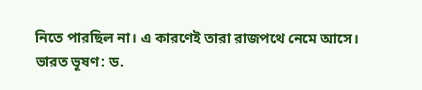নিতে পারছিল না। এ কারণেই তারা রাজপথে নেমে আসে।
ভারত ভূষণ: ড.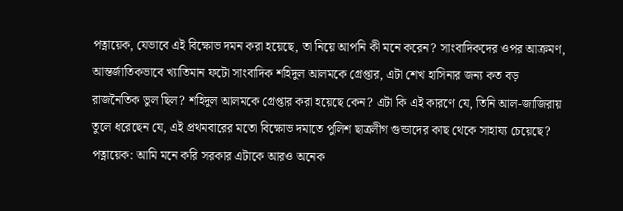পত্নায়েক, যেভাবে এই বিক্ষোভ দমন করা হয়েছে, তা নিয়ে আপনি কী মনে করেন? সাংবাদিকদের ওপর আক্রমণ, আন্তর্জাতিকভাবে খ্যাতিমান ফটো সাংবাদিক শহিদুল আলমকে গ্রেপ্তার, এটা শেখ হাসিনার জন্য কত বড় রাজনৈতিক ভুল ছিল? শহিদুল আলমকে গ্রেপ্তার করা হয়েছে কেন? এটা কি এই কারণে যে, তিনি আল-জাজিরায় তুলে ধরেছেন যে, এই প্রথমবারের মতো বিক্ষোভ দমাতে পুলিশ ছাত্রলীগ গুন্ডাদের কাছ থেকে সাহায্য চেয়েছে?
পত্নায়েক: আমি মনে করি সরকার এটাকে আরও অনেক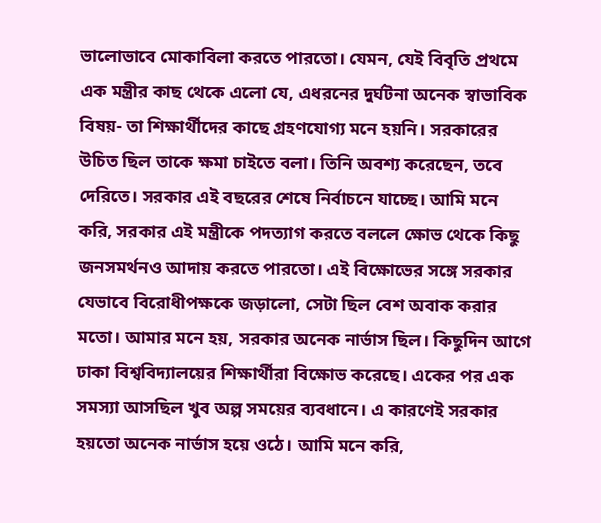ভালোভাবে মোকাবিলা করতে পারতো। যেমন, যেই বিবৃতি প্রথমে এক মন্ত্রীর কাছ থেকে এলো যে, এধরনের দুর্ঘটনা অনেক স্বাভাবিক বিষয়- তা শিক্ষার্থীদের কাছে গ্রহণযোগ্য মনে হয়নি। সরকারের উচিত ছিল তাকে ক্ষমা চাইতে বলা। তিনি অবশ্য করেছেন, তবে দেরিতে। সরকার এই বছরের শেষে নির্বাচনে যাচ্ছে। আমি মনে করি, সরকার এই মন্ত্রীকে পদত্যাগ করতে বললে ক্ষোভ থেকে কিছু জনসমর্থনও আদায় করতে পারতো। এই বিক্ষোভের সঙ্গে সরকার যেভাবে বিরোধীপক্ষকে জড়ালো, সেটা ছিল বেশ অবাক করার মতো। আমার মনে হয়, সরকার অনেক নার্ভাস ছিল। কিছুদিন আগে ঢাকা বিশ্ববিদ্যালয়ের শিক্ষার্থীরা বিক্ষোভ করেছে। একের পর এক সমস্যা আসছিল খুব অল্প সময়ের ব্যবধানে। এ কারণেই সরকার হয়তো অনেক নার্ভাস হয়ে ওঠে। আমি মনে করি,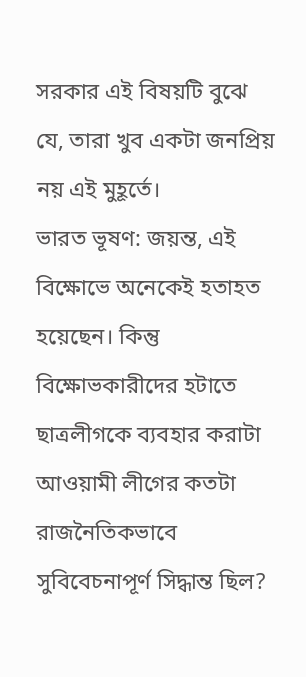সরকার এই বিষয়টি বুঝে যে, তারা খুব একটা জনপ্রিয় নয় এই মুহূর্তে।
ভারত ভূষণ: জয়ন্ত, এই বিক্ষোভে অনেকেই হতাহত হয়েছেন। কিন্তু বিক্ষোভকারীদের হটাতে ছাত্রলীগকে ব্যবহার করাটা আওয়ামী লীগের কতটা রাজনৈতিকভাবে সুবিবেচনাপূর্ণ সিদ্ধান্ত ছিল?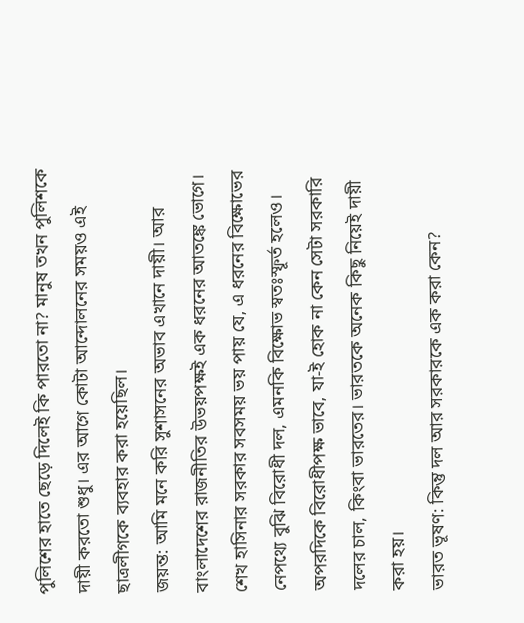পুলিশের হাতে ছেড়ে দিলেই কি পারতো না? মানুষ তখন পুলিশকে দায়ী করতো শুধু। এর আগে কোটা আন্দোলনের সময়ও এই ছাত্রলীগকে ব্যবহার করা হয়েছিল।
জয়ন্ত: আমি মনে করি সুশাসনের অভাব এখানে দায়ী। আর বাংলাদেশের রাজনীতির উভয়পক্ষই এক ধরনের আতঙ্কে ভোগে। শেখ হাসিনার সরকার সবসময় ভয় পায় যে, এ ধরনের বিক্ষোভের নেপথ্যে বুঝি বিরোধী দল, এমনকি বিক্ষোভ স্বতঃস্ফূর্ত হলেও। অপরদিকে বিরোধীপক্ষ ভাবে, যা-ই হোক না কেন সেটা সরকারি দলের চাল, কিংবা ভারতের। ভারতকে অনেক কিছু নিয়েই দায়ী করা হয়।
ভারত ভূষণ: কিন্তু দল আর সরকারকে এক করা কেন?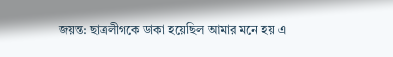জয়ন্ত: ছাত্রলীগকে ডাকা হয়েছিল আমার মনে হয় এ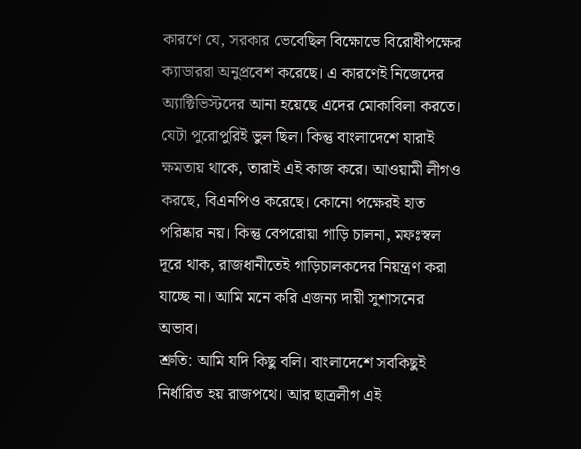কারণে যে, সরকার ভেবেছিল বিক্ষোভে বিরোধীপক্ষের ক্যাডাররা অনুপ্রবেশ করেছে। এ কারণেই নিজেদের অ্যাক্টিভিস্টদের আনা হয়েছে এদের মোকাবিলা করতে। যেটা পুরোপুরিই ভুল ছিল। কিন্তু বাংলাদেশে যারাই ক্ষমতায় থাকে, তারাই এই কাজ করে। আওয়ামী লীগও করছে, বিএনপিও করেছে। কোনো পক্ষেরই হাত পরিষ্কার নয়। কিন্তু বেপরোয়া গাড়ি চালনা, মফঃস্বল দূরে থাক, রাজধানীতেই গাড়িচালকদের নিয়ন্ত্রণ করা যাচ্ছে না। আমি মনে করি এজন্য দায়ী সুশাসনের অভাব।
শ্রুতি: আমি যদি কিছু বলি। বাংলাদেশে সবকিছুই নির্ধারিত হয় রাজপথে। আর ছাত্রলীগ এই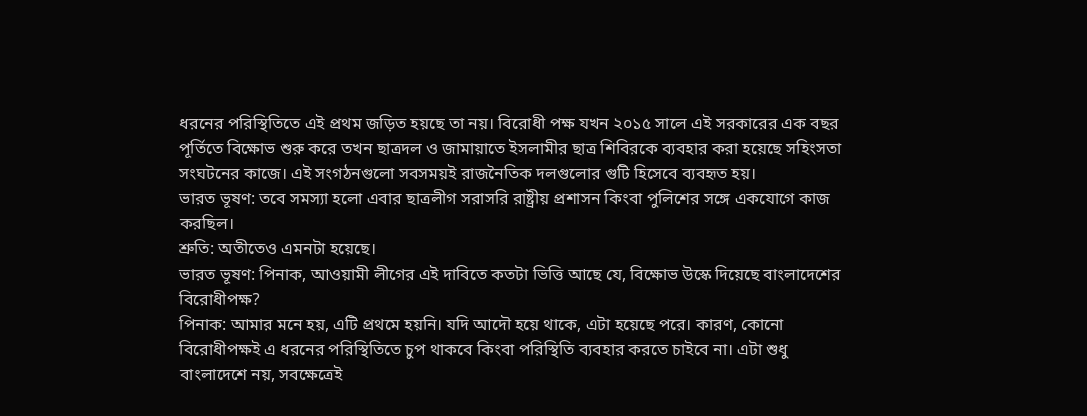ধরনের পরিস্থিতিতে এই প্রথম জড়িত হয়ছে তা নয়। বিরোধী পক্ষ যখন ২০১৫ সালে এই সরকারের এক বছর পূর্তিতে বিক্ষোভ শুরু করে তখন ছাত্রদল ও জামায়াতে ইসলামীর ছাত্র শিবিরকে ব্যবহার করা হয়েছে সহিংসতা সংঘটনের কাজে। এই সংগঠনগুলো সবসময়ই রাজনৈতিক দলগুলোর গুটি হিসেবে ব্যবহৃত হয়।
ভারত ভূষণ: তবে সমস্যা হলো এবার ছাত্রলীগ সরাসরি রাষ্ট্রীয় প্রশাসন কিংবা পুলিশের সঙ্গে একযোগে কাজ করছিল।
শ্রুতি: অতীতেও এমনটা হয়েছে।
ভারত ভূষণ: পিনাক, আওয়ামী লীগের এই দাবিতে কতটা ভিত্তি আছে যে, বিক্ষোভ উস্কে দিয়েছে বাংলাদেশের বিরোধীপক্ষ?
পিনাক: আমার মনে হয়, এটি প্রথমে হয়নি। যদি আদৌ হয়ে থাকে, এটা হয়েছে পরে। কারণ, কোনো বিরোধীপক্ষই এ ধরনের পরিস্থিতিতে চুপ থাকবে কিংবা পরিস্থিতি ব্যবহার করতে চাইবে না। এটা শুধু বাংলাদেশে নয়, সবক্ষেত্রেই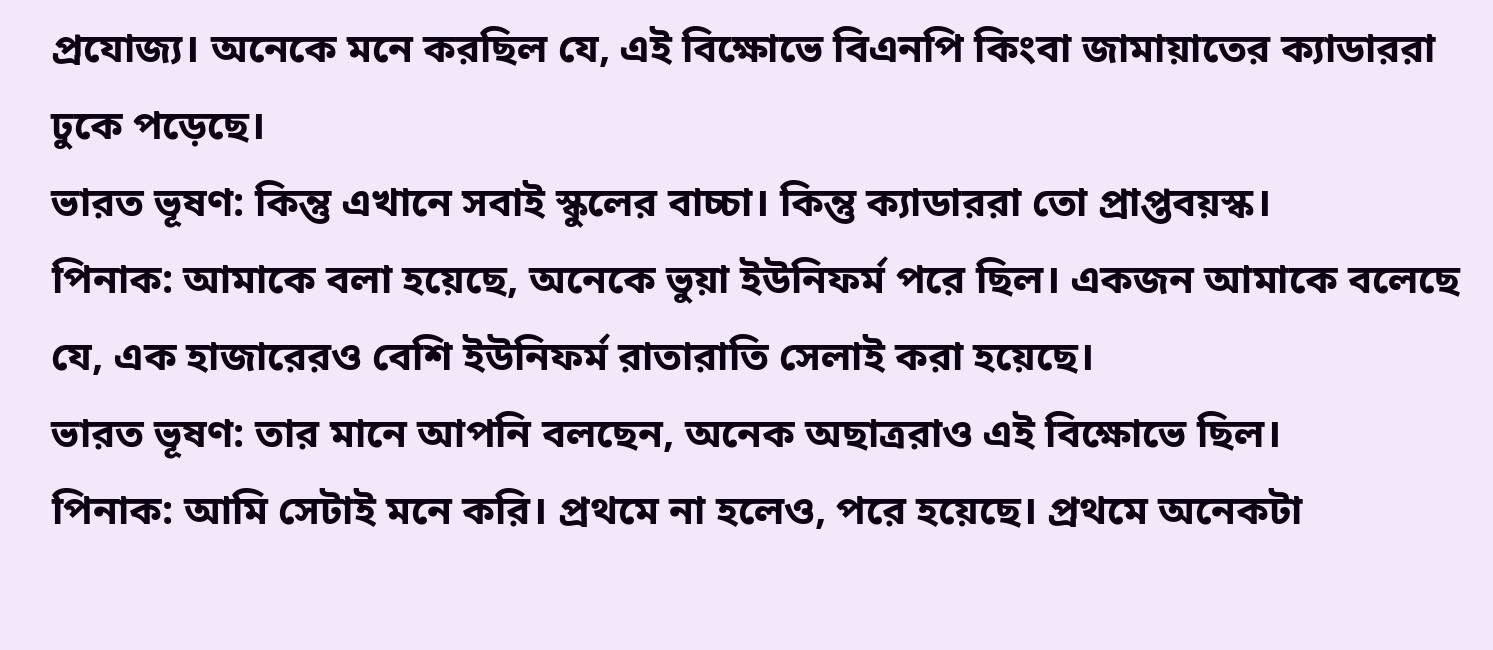প্রযোজ্য। অনেকে মনে করছিল যে, এই বিক্ষোভে বিএনপি কিংবা জামায়াতের ক্যাডাররা ঢুকে পড়েছে।
ভারত ভূষণ: কিন্তু এখানে সবাই স্কুলের বাচ্চা। কিন্তু ক্যাডাররা তো প্রাপ্তবয়স্ক।
পিনাক: আমাকে বলা হয়েছে, অনেকে ভুয়া ইউনিফর্ম পরে ছিল। একজন আমাকে বলেছে যে, এক হাজারেরও বেশি ইউনিফর্ম রাতারাতি সেলাই করা হয়েছে।
ভারত ভূষণ: তার মানে আপনি বলছেন, অনেক অছাত্ররাও এই বিক্ষোভে ছিল।
পিনাক: আমি সেটাই মনে করি। প্রথমে না হলেও, পরে হয়েছে। প্রথমে অনেকটা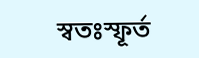স্বতঃস্ফূর্ত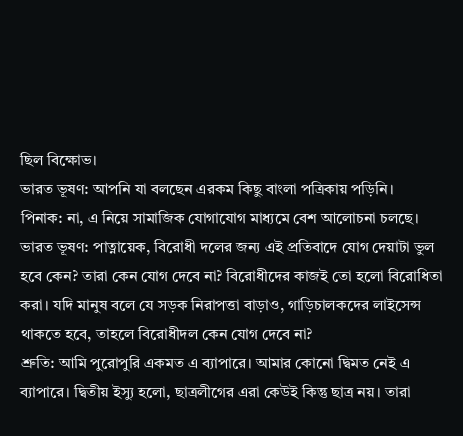ছিল বিক্ষোভ।
ভারত ভূষণ: আপনি যা বলছেন এরকম কিছু বাংলা পত্রিকায় পড়িনি।
পিনাক: না, এ নিয়ে সামাজিক যোগাযোগ মাধ্যমে বেশ আলোচনা চলছে।
ভারত ভূষণ: পাত্নায়েক, বিরোধী দলের জন্য এই প্রতিবাদে যোগ দেয়াটা ভুল হবে কেন? তারা কেন যোগ দেবে না? বিরোধীদের কাজই তো হলো বিরোধিতা করা। যদি মানুষ বলে যে সড়ক নিরাপত্তা বাড়াও, গাড়িচালকদের লাইসেন্স থাকতে হবে, তাহলে বিরোধীদল কেন যোগ দেবে না?
শ্রুতি: আমি পুরোপুরি একমত এ ব্যাপারে। আমার কোনো দ্বিমত নেই এ ব্যাপারে। দ্বিতীয় ইস্যু হলো, ছাত্রলীগের এরা কেউই কিন্তু ছাত্র নয়। তারা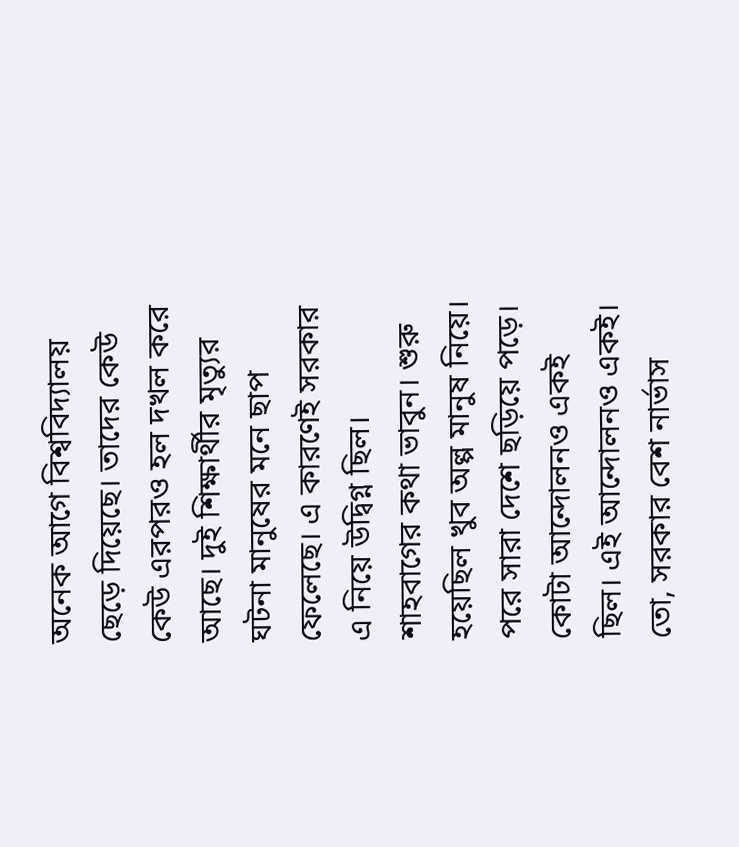অনেক আগে বিশ্ববিদ্যালয় ছেড়ে দিয়েছে। তাদের কেউ কেউ এরপরও হল দখল করে আছে। দুই শিক্ষার্থীর মৃত্যুর ঘটনা মানুষের মনে ছাপ ফেলেছে। এ কারণেই সরকার এ নিয়ে উদ্বিগ্ন ছিল। শাহবাগের কথা ভাবুন। শুরু হয়েছিল খুব অল্প মানুষ নিয়ে। পরে সারা দেশে ছড়িয়ে পড়ে। কোটা আন্দোলনও একই ছিল। এই আন্দোলনও একই। তো, সরকার বেশ নার্ভাস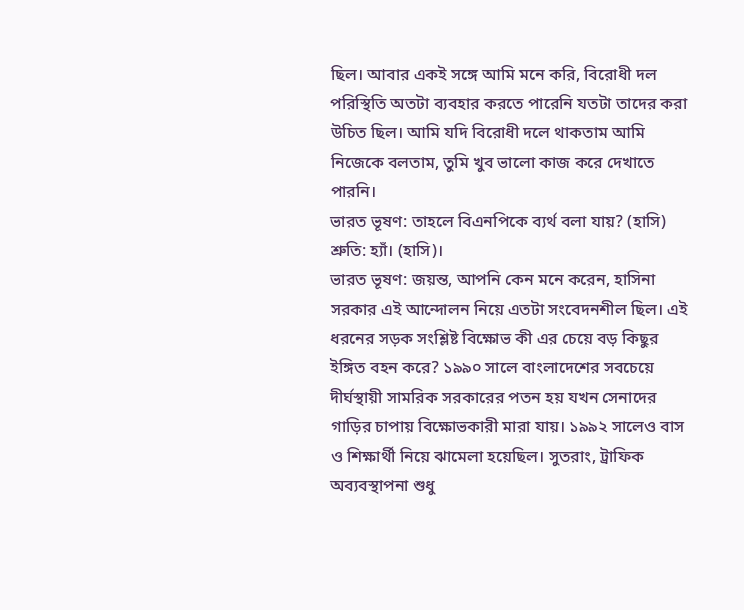ছিল। আবার একই সঙ্গে আমি মনে করি, বিরোধী দল পরিস্থিতি অতটা ব্যবহার করতে পারেনি যতটা তাদের করা উচিত ছিল। আমি যদি বিরোধী দলে থাকতাম আমি নিজেকে বলতাম, তুমি খুব ভালো কাজ করে দেখাতে পারনি।
ভারত ভূষণ: তাহলে বিএনপিকে ব্যর্থ বলা যায়? (হাসি)
শ্রুতি: হ্যাঁ। (হাসি)।
ভারত ভূষণ: জয়ন্ত, আপনি কেন মনে করেন, হাসিনা সরকার এই আন্দোলন নিয়ে এতটা সংবেদনশীল ছিল। এই ধরনের সড়ক সংশ্লিষ্ট বিক্ষোভ কী এর চেয়ে বড় কিছুর ইঙ্গিত বহন করে? ১৯৯০ সালে বাংলাদেশের সবচেয়ে দীর্ঘস্থায়ী সামরিক সরকারের পতন হয় যখন সেনাদের গাড়ির চাপায় বিক্ষোভকারী মারা যায়। ১৯৯২ সালেও বাস ও শিক্ষার্থী নিয়ে ঝামেলা হয়েছিল। সুতরাং, ট্রাফিক অব্যবস্থাপনা শুধু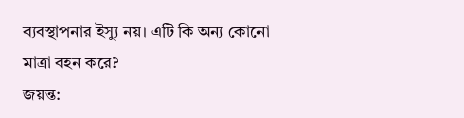ব্যবস্থাপনার ইস্যু নয়। এটি কি অন্য কোনো মাত্রা বহন করে?
জয়ন্ত: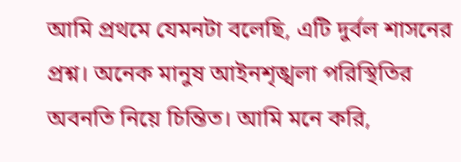আমি প্রথমে যেমনটা বলেছি, এটি দুর্বল শাসনের প্রশ্ন। অনেক মানুষ আইনশৃঙ্খলা পরিস্থিতির অবনতি নিয়ে চিন্তিত। আমি মনে করি,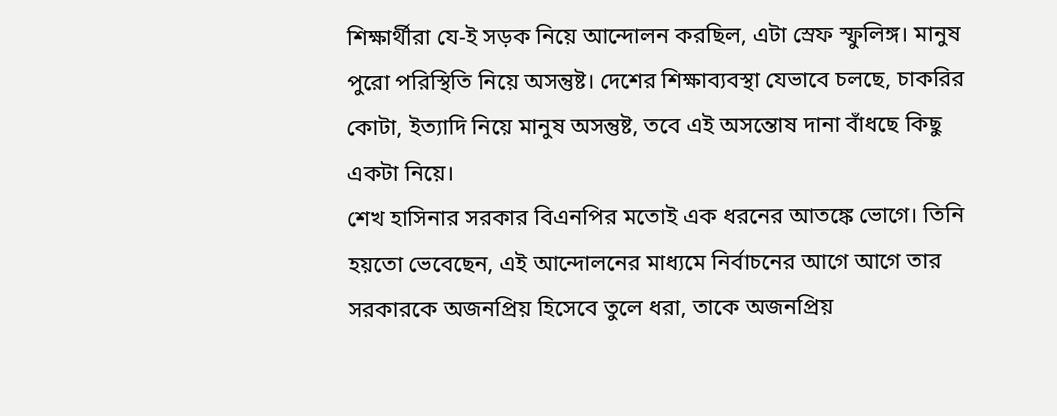শিক্ষার্থীরা যে-ই সড়ক নিয়ে আন্দোলন করছিল, এটা স্রেফ স্ফুলিঙ্গ। মানুষ পুরো পরিস্থিতি নিয়ে অসন্তুষ্ট। দেশের শিক্ষাব্যবস্থা যেভাবে চলছে, চাকরির কোটা, ইত্যাদি নিয়ে মানুষ অসন্তুষ্ট, তবে এই অসন্তোষ দানা বাঁধছে কিছু একটা নিয়ে।
শেখ হাসিনার সরকার বিএনপির মতোই এক ধরনের আতঙ্কে ভোগে। তিনি হয়তো ভেবেছেন, এই আন্দোলনের মাধ্যমে নির্বাচনের আগে আগে তার সরকারকে অজনপ্রিয় হিসেবে তুলে ধরা, তাকে অজনপ্রিয়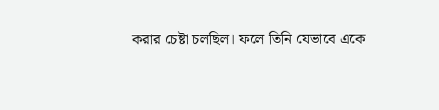করার চেষ্টা চলছিল। ফলে তিনি যেভাবে একে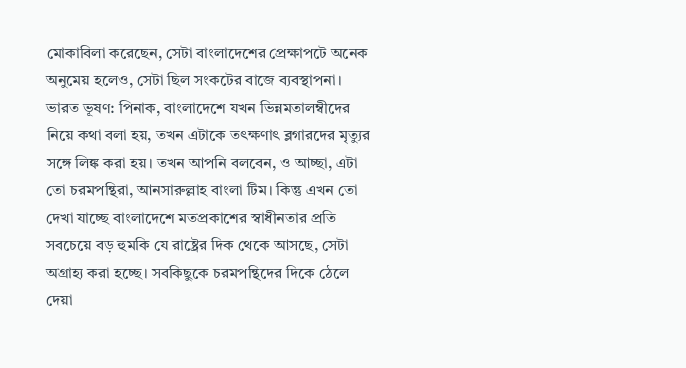মোকাবিলা করেছেন, সেটা বাংলাদেশের প্রেক্ষাপটে অনেক অনুমেয় হলেও, সেটা ছিল সংকটের বাজে ব্যবস্থাপনা।
ভারত ভূষণ: পিনাক, বাংলাদেশে যখন ভিন্নমতালম্বীদের নিয়ে কথা বলা হয়, তখন এটাকে তৎক্ষণাৎ ব্লগারদের মৃত্যুর সঙ্গে লিঙ্ক করা হয়। তখন আপনি বলবেন, ও আচ্ছা, এটা তো চরমপন্থিরা, আনসারুল্লাহ বাংলা টিম। কিন্তু এখন তো দেখা যাচ্ছে বাংলাদেশে মতপ্রকাশের স্বাধীনতার প্রতি সবচেয়ে বড় হুমকি যে রাষ্ট্রের দিক থেকে আসছে, সেটা অগ্রাহ্য করা হচ্ছে। সবকিছুকে চরমপন্থিদের দিকে ঠেলে দেয়া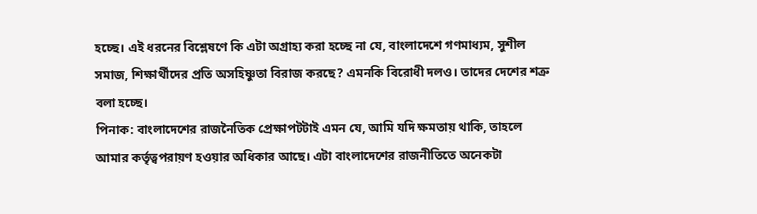হচ্ছে। এই ধরনের বিশ্লেষণে কি এটা অগ্রাহ্য করা হচ্ছে না যে, বাংলাদেশে গণমাধ্যম, সুশীল সমাজ, শিক্ষার্থীদের প্রতি অসহিষ্ণুতা বিরাজ করছে? এমনকি বিরোধী দলও। তাদের দেশের শত্রু বলা হচ্ছে।
পিনাক: বাংলাদেশের রাজনৈতিক প্রেক্ষাপটটাই এমন যে, আমি যদি ক্ষমতায় থাকি, তাহলে আমার কর্তৃত্বপরায়ণ হওয়ার অধিকার আছে। এটা বাংলাদেশের রাজনীতিতে অনেকটা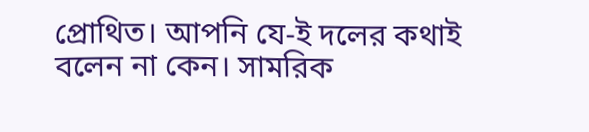প্রোথিত। আপনি যে-ই দলের কথাই বলেন না কেন। সামরিক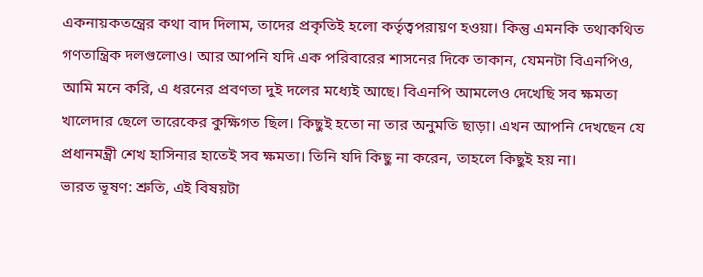একনায়কতন্ত্রের কথা বাদ দিলাম, তাদের প্রকৃতিই হলো কর্তৃত্বপরায়ণ হওয়া। কিন্তু এমনকি তথাকথিত গণতান্ত্রিক দলগুলোও। আর আপনি যদি এক পরিবারের শাসনের দিকে তাকান, যেমনটা বিএনপিও, আমি মনে করি, এ ধরনের প্রবণতা দুই দলের মধ্যেই আছে। বিএনপি আমলেও দেখেছি সব ক্ষমতা খালেদার ছেলে তারেকের কুক্ষিগত ছিল। কিছুই হতো না তার অনুমতি ছাড়া। এখন আপনি দেখছেন যে প্রধানমন্ত্রী শেখ হাসিনার হাতেই সব ক্ষমতা। তিনি যদি কিছু না করেন, তাহলে কিছুই হয় না।
ভারত ভূষণ: শ্রুতি, এই বিষয়টা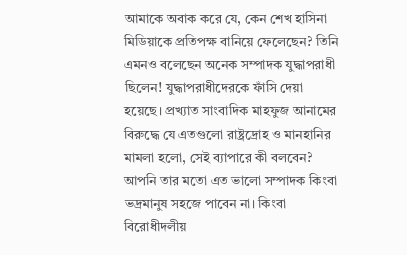আমাকে অবাক করে যে, কেন শেখ হাসিনা মিডিয়াকে প্রতিপক্ষ বানিয়ে ফেলেছেন? তিনি এমনও বলেছেন অনেক সম্পাদক যুদ্ধাপরাধী ছিলেন! যুদ্ধাপরাধীদেরকে ফাঁসি দেয়া হয়েছে। প্রখ্যাত সাংবাদিক মাহফুজ আনামের বিরুদ্ধে যে এতগুলো রাষ্ট্রদ্রোহ ও মানহানির মামলা হলো, সেই ব্যাপারে কী বলবেন? আপনি তার মতো এত ভালো সম্পাদক কিংবা ভদ্রমানুষ সহজে পাবেন না। কিংবা বিরোধীদলীয়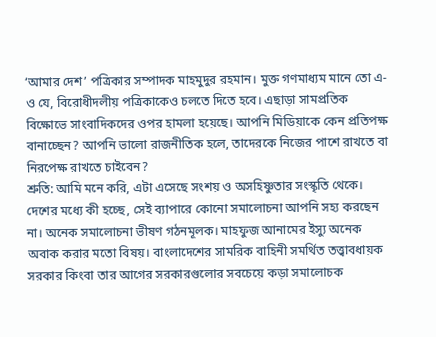‘আমার দেশ’ পত্রিকার সম্পাদক মাহমুদুর রহমান। মুক্ত গণমাধ্যম মানে তো এ-ও যে, বিরোধীদলীয় পত্রিকাকেও চলতে দিতে হবে। এছাড়া সামপ্রতিক বিক্ষোভে সাংবাদিকদের ওপর হামলা হয়েছে। আপনি মিডিয়াকে কেন প্রতিপক্ষ বানাচ্ছেন? আপনি ভালো রাজনীতিক হলে, তাদেরকে নিজের পাশে রাখতে বা নিরপেক্ষ রাখতে চাইবেন?
শ্রুতি: আমি মনে করি, এটা এসেছে সংশয় ও অসহিষ্ণুতার সংস্কৃতি থেকে। দেশের মধ্যে কী হচ্ছে, সেই ব্যাপারে কোনো সমালোচনা আপনি সহ্য করছেন না। অনেক সমালোচনা ভীষণ গঠনমূলক। মাহফুজ আনামের ইস্যু অনেক অবাক করার মতো বিষয়। বাংলাদেশের সামরিক বাহিনী সমর্থিত তত্ত্বাবধায়ক সরকার কিংবা তার আগের সরকারগুলোর সবচেয়ে কড়া সমালোচক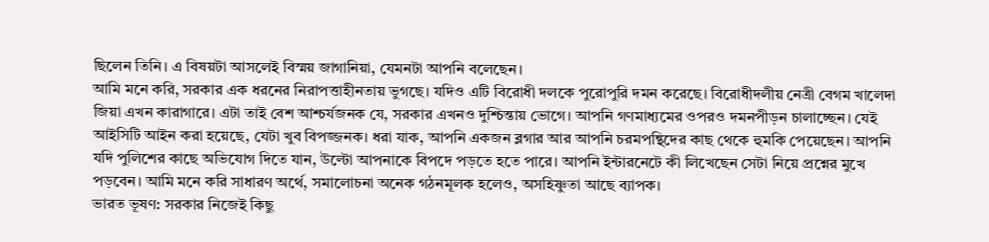ছিলেন তিনি। এ বিষয়টা আসলেই বিস্ময় জাগানিয়া, যেমনটা আপনি বলেছেন।
আমি মনে করি, সরকার এক ধরনের নিরাপত্তাহীনতায় ভুগছে। যদিও এটি বিরোধী দলকে পুরোপুরি দমন করেছে। বিরোধীদলীয় নেত্রী বেগম খালেদা জিয়া এখন কারাগারে। এটা তাই বেশ আশ্চর্যজনক যে, সরকার এখনও দুশ্চিন্তায় ভোগে। আপনি গণমাধ্যমের ওপরও দমনপীড়ন চালাচ্ছেন। যেই আইসিটি আইন করা হয়েছে, যেটা খুব বিপজ্জনক। ধরা যাক, আপনি একজন ব্লগার আর আপনি চরমপন্থিদের কাছ থেকে হুমকি পেয়েছেন। আপনি যদি পুলিশের কাছে অভিযোগ দিতে যান, উল্টো আপনাকে বিপদে পড়তে হতে পারে। আপনি ইন্টারনেটে কী লিখেছেন সেটা নিয়ে প্রশ্নের মুখে পড়বেন। আমি মনে করি সাধারণ অর্থে, সমালোচনা অনেক গঠনমূলক হলেও, অসহিষ্ণুতা আছে ব্যাপক।
ভারত ভূষণ: সরকার নিজেই কিছু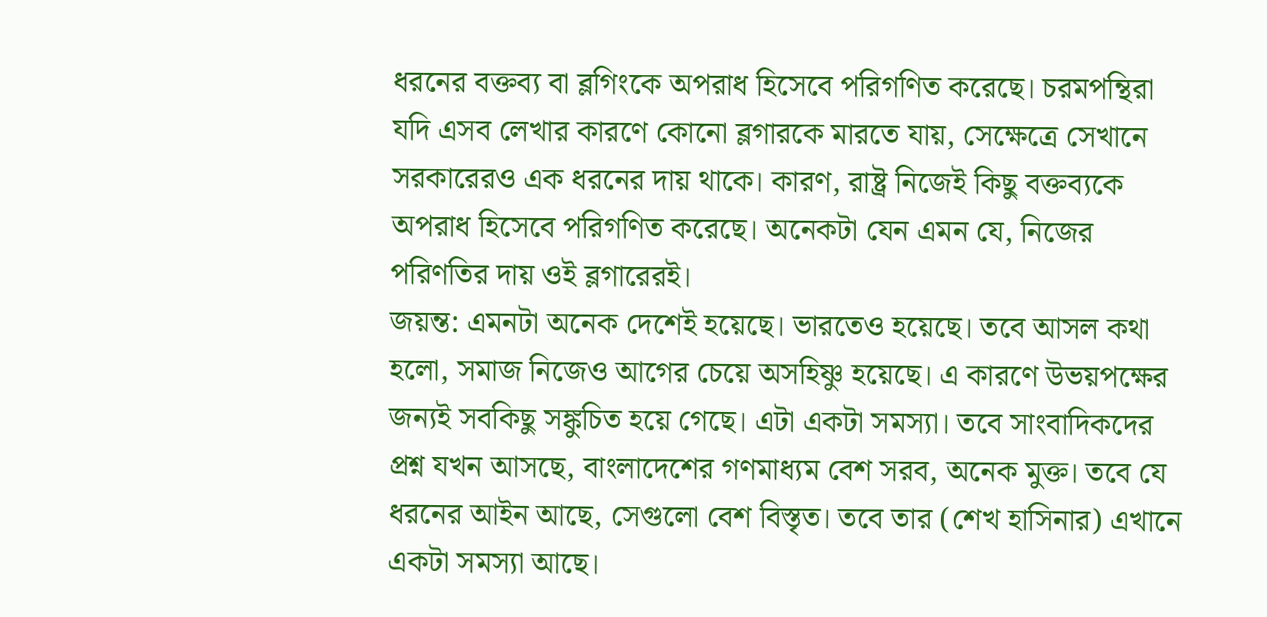ধরনের বক্তব্য বা ব্লগিংকে অপরাধ হিসেবে পরিগণিত করেছে। চরমপন্থিরা যদি এসব লেখার কারণে কোনো ব্লগারকে মারতে যায়, সেক্ষেত্রে সেখানে সরকারেরও এক ধরনের দায় থাকে। কারণ, রাষ্ট্র নিজেই কিছু বক্তব্যকে অপরাধ হিসেবে পরিগণিত করেছে। অনেকটা যেন এমন যে, নিজের পরিণতির দায় ওই ব্লগারেরই।
জয়ন্ত: এমনটা অনেক দেশেই হয়েছে। ভারতেও হয়েছে। তবে আসল কথা হলো, সমাজ নিজেও আগের চেয়ে অসহিষ্ণু হয়েছে। এ কারণে উভয়পক্ষের জন্যই সবকিছু সঙ্কুচিত হয়ে গেছে। এটা একটা সমস্যা। তবে সাংবাদিকদের প্রশ্ন যখন আসছে, বাংলাদেশের গণমাধ্যম বেশ সরব, অনেক মুক্ত। তবে যে ধরনের আইন আছে, সেগুলো বেশ বিস্তৃত। তবে তার (শেখ হাসিনার) এখানে একটা সমস্যা আছে।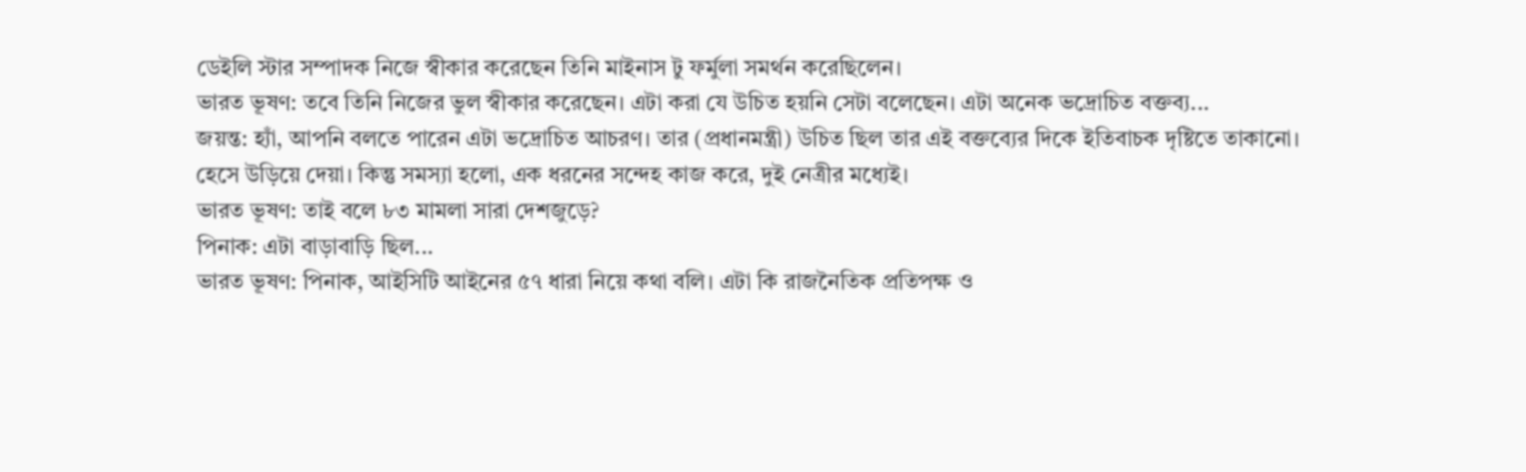ডেইলি স্টার সম্পাদক নিজে স্বীকার করেছেন তিনি মাইনাস টু ফর্মুলা সমর্থন করেছিলেন।
ভারত ভূষণ: তবে তিনি নিজের ভুল স্বীকার করেছেন। এটা করা যে উচিত হয়নি সেটা বলেছেন। এটা অনেক ভদ্রোচিত বক্তব্য...
জয়ন্ত: হ্যাঁ, আপনি বলতে পারেন এটা ভদ্রোচিত আচরণ। তার (প্রধানমন্ত্রী) উচিত ছিল তার এই বক্তব্যের দিকে ইতিবাচক দৃষ্টিতে তাকানো। হেসে উড়িয়ে দেয়া। কিন্তু সমস্যা হলো, এক ধরনের সন্দেহ কাজ করে, দুই নেত্রীর মধ্যেই।
ভারত ভূষণ: তাই বলে ৮৩ মামলা সারা দেশজুড়ে?
পিনাক: এটা বাড়াবাড়ি ছিল...
ভারত ভূষণ: পিনাক, আইসিটি আইনের ৫৭ ধারা নিয়ে কথা বলি। এটা কি রাজনৈতিক প্রতিপক্ষ ও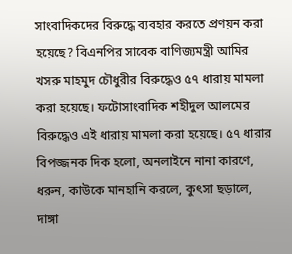সাংবাদিকদের বিরুদ্ধে ব্যবহার করতে প্রণয়ন করা হয়েছে? বিএনপির সাবেক বাণিজ্যমন্ত্রী আমির খসরু মাহমুদ চৌধুরীর বিরুদ্ধেও ৫৭ ধারায় মামলা করা হয়েছে। ফটোসাংবাদিক শহীদুল আলমের বিরুদ্ধেও এই ধারায় মামলা করা হয়েছে। ৫৭ ধারার বিপজ্জনক দিক হলো, অনলাইনে নানা কারণে, ধরুন, কাউকে মানহানি করলে, কুৎসা ছড়ালে, দাঙ্গা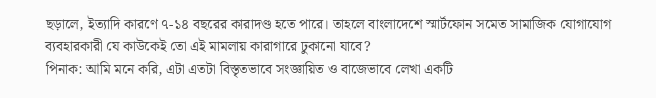ছড়ালে, ইত্যাদি কারণে ৭-১৪ বছরের কারাদণ্ড হতে পারে। তাহলে বাংলাদেশে স্মার্টফোন সমেত সামাজিক যোগাযোগ ব্যবহারকারী যে কাউকেই তো এই মামলায় কারাগারে ঢুকানো যাবে?
পিনাক: আমি মনে করি, এটা এতটা বিস্তৃতভাবে সংজ্ঞায়িত ও বাজেভাবে লেখা একটি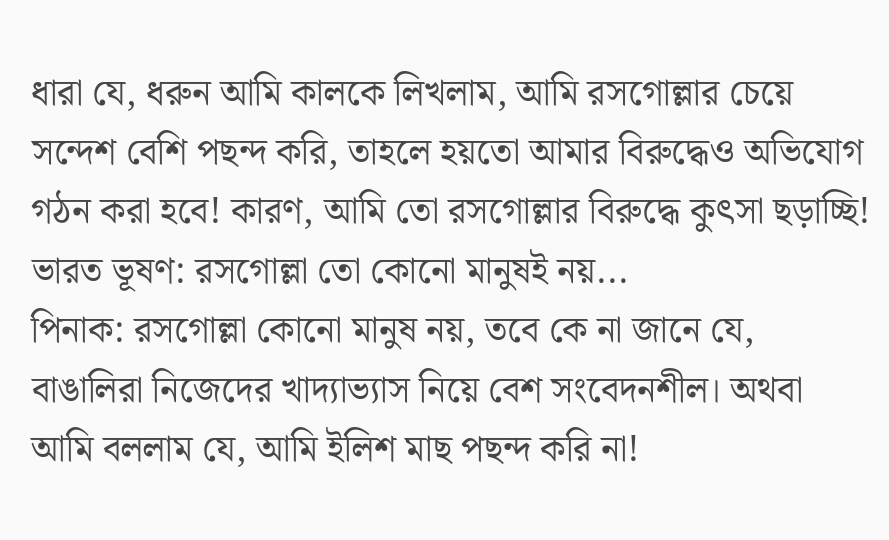ধারা যে, ধরুন আমি কালকে লিখলাম, আমি রসগোল্লার চেয়ে সন্দেশ বেশি পছন্দ করি, তাহলে হয়তো আমার বিরুদ্ধেও অভিযোগ গঠন করা হবে! কারণ, আমি তো রসগোল্লার বিরুদ্ধে কুৎসা ছড়াচ্ছি!
ভারত ভূষণ: রসগোল্লা তো কোনো মানুষই নয়...
পিনাক: রসগোল্লা কোনো মানুষ নয়, তবে কে না জানে যে, বাঙালিরা নিজেদের খাদ্যাভ্যাস নিয়ে বেশ সংবেদনশীল। অথবা আমি বললাম যে, আমি ইলিশ মাছ পছন্দ করি না!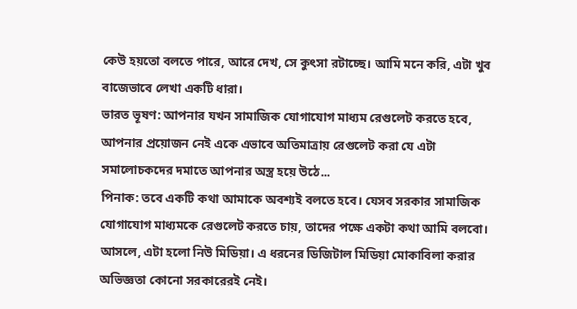কেউ হয়তো বলতে পারে, আরে দেখ, সে কুৎসা রটাচ্ছে। আমি মনে করি, এটা খুব বাজেভাবে লেখা একটি ধারা।
ভারত ভূষণ: আপনার যখন সামাজিক যোগাযোগ মাধ্যম রেগুলেট করতে হবে, আপনার প্রয়োজন নেই একে এভাবে অতিমাত্রায় রেগুলেট করা যে এটা সমালোচকদের দমাতে আপনার অস্ত্র হয়ে উঠে...
পিনাক: তবে একটি কথা আমাকে অবশ্যই বলতে হবে। যেসব সরকার সামাজিক যোগাযোগ মাধ্যমকে রেগুলেট করতে চায়, তাদের পক্ষে একটা কথা আমি বলবো। আসলে, এটা হলো নিউ মিডিয়া। এ ধরনের ডিজিটাল মিডিয়া মোকাবিলা করার অভিজ্ঞতা কোনো সরকারেরই নেই।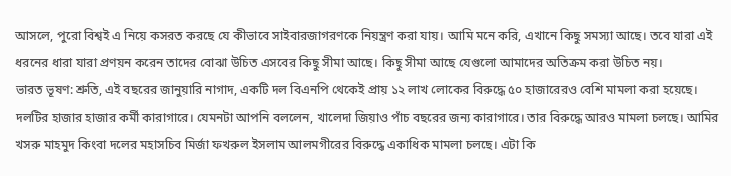আসলে, পুরো বিশ্বই এ নিয়ে কসরত করছে যে কীভাবে সাইবারজাগরণকে নিয়ন্ত্রণ করা যায়। আমি মনে করি, এখানে কিছু সমস্যা আছে। তবে যারা এই ধরনের ধারা যারা প্রণয়ন করেন তাদের বোঝা উচিত এসবের কিছু সীমা আছে। কিছু সীমা আছে যেগুলো আমাদের অতিক্রম করা উচিত নয়।
ভারত ভূষণ: শ্রুতি, এই বছরের জানুয়ারি নাগাদ, একটি দল বিএনপি থেকেই প্রায় ১২ লাখ লোকের বিরুদ্ধে ৫০ হাজারেরও বেশি মামলা করা হয়েছে। দলটির হাজার হাজার কর্মী কারাগারে। যেমনটা আপনি বললেন, খালেদা জিয়াও পাঁচ বছরের জন্য কারাগারে। তার বিরুদ্ধে আরও মামলা চলছে। আমির খসরু মাহমুদ কিংবা দলের মহাসচিব মির্জা ফখরুল ইসলাম আলমগীরের বিরুদ্ধে একাধিক মামলা চলছে। এটা কি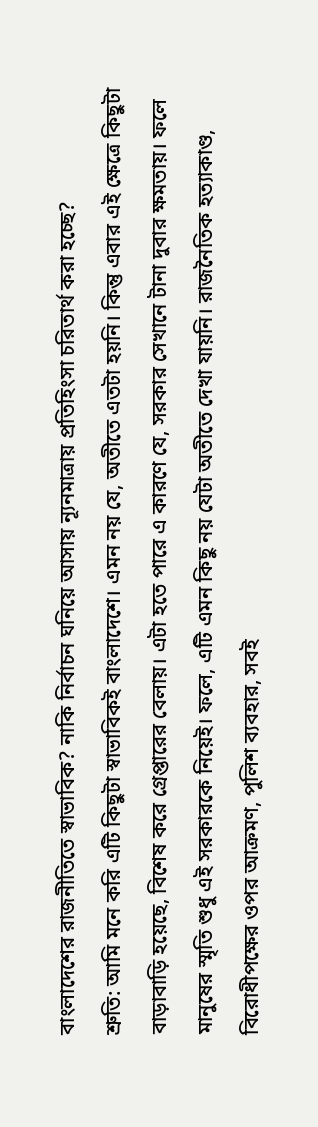বাংলাদেশের রাজনীতিতে স্বাভাবিক? নাকি নির্বাচন ঘনিয়ে আসায় ন্যূনমাত্রায় প্রতিহিংসা চরিতার্থ করা হচ্ছে?
শ্রুতি: আমি মনে করি এটি কিছুটা স্বাভাবিকই বাংলাদেশে। এমন নয় যে, অতীতে এতটা হয়নি। কিন্তু এবার এই ক্ষেত্রে কিছুটা বাড়াবাড়ি হয়েছে, বিশেষ করে গ্রেপ্তারের বেলায়। এটা হতে পারে এ কারণে যে, সরকার সেখানে টানা দুবার ক্ষমতায়। ফলে মানুষের স্মৃতি শুধু এই সরকারকে নিয়েই। ফলে, এটি এমন কিছু নয় যেটা অতীতে দেখা যায়নি। রাজনৈতিক হত্যাকাণ্ড, বিরোধীপক্ষের ওপর আক্রমণ, পুলিশ ব্যবহার, সবই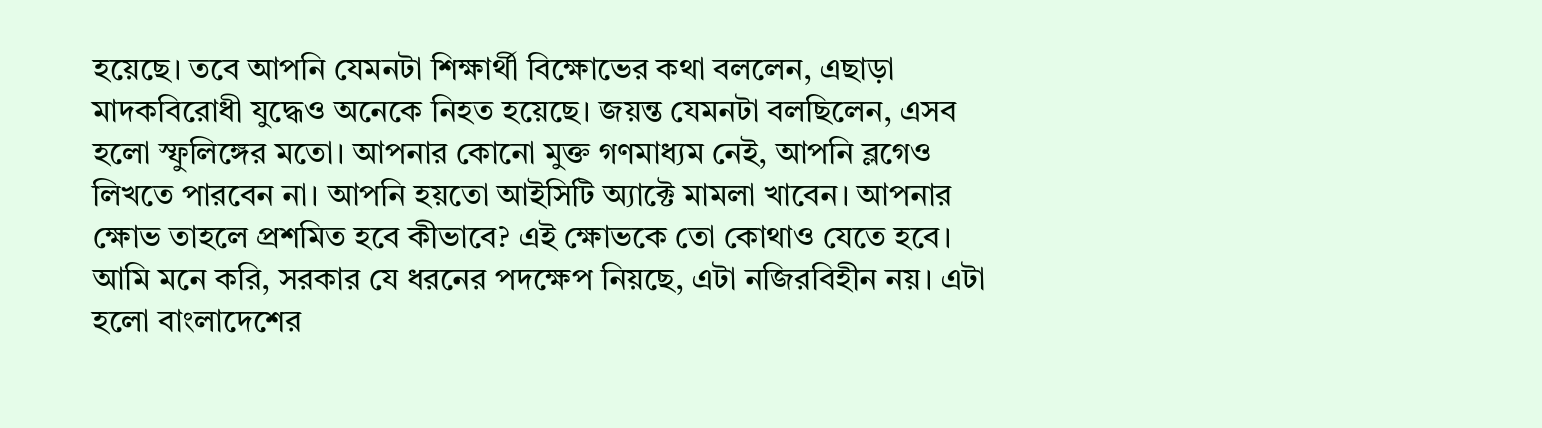হয়েছে। তবে আপনি যেমনটা শিক্ষার্থী বিক্ষোভের কথা বললেন, এছাড়া মাদকবিরোধী যুদ্ধেও অনেকে নিহত হয়েছে। জয়ন্ত যেমনটা বলছিলেন, এসব হলো স্ফুলিঙ্গের মতো। আপনার কোনো মুক্ত গণমাধ্যম নেই, আপনি ব্লগেও লিখতে পারবেন না। আপনি হয়তো আইসিটি অ্যাক্টে মামলা খাবেন। আপনার ক্ষোভ তাহলে প্রশমিত হবে কীভাবে? এই ক্ষোভকে তো কোথাও যেতে হবে। আমি মনে করি, সরকার যে ধরনের পদক্ষেপ নিয়ছে, এটা নজিরবিহীন নয়। এটা হলো বাংলাদেশের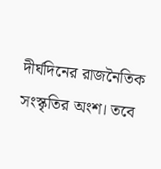দীর্ঘদিনের রাজনৈতিক সংস্কৃতির অংশ। তবে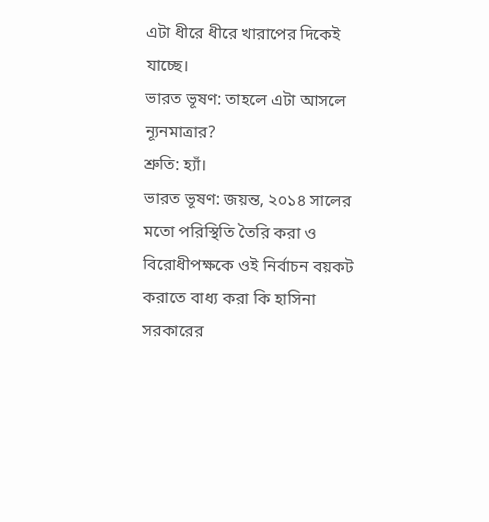এটা ধীরে ধীরে খারাপের দিকেই যাচ্ছে।
ভারত ভূষণ: তাহলে এটা আসলে ন্যূনমাত্রার?
শ্রুতি: হ্যাঁ।
ভারত ভূষণ: জয়ন্ত, ২০১৪ সালের মতো পরিস্থিতি তৈরি করা ও বিরোধীপক্ষকে ওই নির্বাচন বয়কট করাতে বাধ্য করা কি হাসিনা সরকারের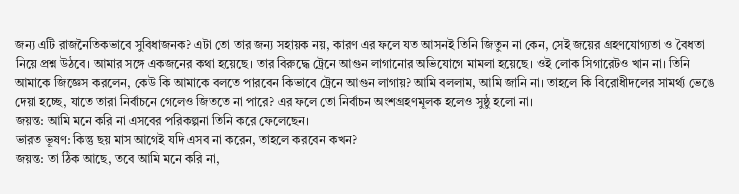জন্য এটি রাজনৈতিকভাবে সুবিধাজনক? এটা তো তার জন্য সহায়ক নয়, কারণ এর ফলে যত আসনই তিনি জিতুন না কেন, সেই জয়ের গ্রহণযোগ্যতা ও বৈধতা নিয়ে প্রশ্ন উঠবে। আমার সঙ্গে একজনের কথা হয়েছে। তার বিরুদ্ধে ট্রেনে আগুন লাগানোর অভিযোগে মামলা হয়েছে। ওই লোক সিগারেটও খান না। তিনি আমাকে জিজ্ঞেস করলেন, কেউ কি আমাকে বলতে পারবেন কিভাবে ট্রেনে আগুন লাগায়? আমি বললাম, আমি জানি না। তাহলে কি বিরোধীদলের সামর্থ্য ভেঙে দেয়া হচ্ছে, যাতে তারা নির্বাচনে গেলেও জিততে না পারে? এর ফলে তো নির্বাচন অংশগ্রহণমূলক হলেও সুষ্ঠু হলো না।
জয়ন্ত: আমি মনে করি না এসবের পরিকল্পনা তিনি করে ফেলেছেন।
ভারত ভূষণ: কিন্তু ছয় মাস আগেই যদি এসব না করেন, তাহলে করবেন কখন?
জয়ন্ত: তা ঠিক আছে, তবে আমি মনে করি না,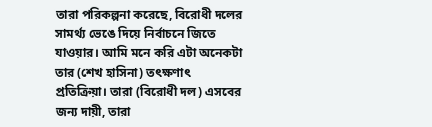তারা পরিকল্পনা করেছে, বিরোধী দলের সামর্থ্য ভেঙে দিয়ে নির্বাচনে জিতে যাওয়ার। আমি মনে করি এটা অনেকটা তার (শেখ হাসিনা) তৎক্ষণাৎ প্রতিক্রিয়া। তারা (বিরোধী দল) এসবের জন্য দায়ী, তারা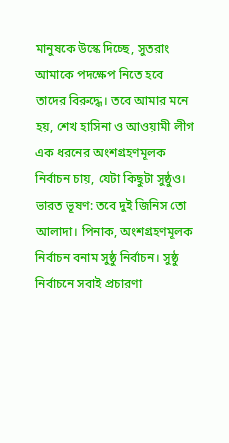মানুষকে উস্কে দিচ্ছে, সুতরাং আমাকে পদক্ষেপ নিতে হবে তাদের বিরুদ্ধে। তবে আমার মনে হয়, শেখ হাসিনা ও আওয়ামী লীগ এক ধরনের অংশগ্রহণমূলক নির্বাচন চায়, যেটা কিছুটা সুষ্ঠুও।
ভারত ভূষণ: তবে দুই জিনিস তো আলাদা। পিনাক, অংশগ্রহণমূলক নির্বাচন বনাম সুষ্ঠু নির্বাচন। সুষ্ঠু নির্বাচনে সবাই প্রচারণা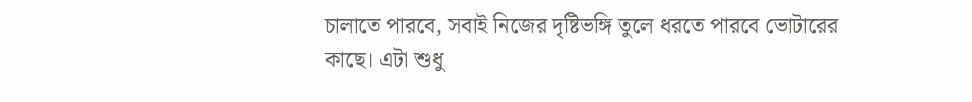চালাতে পারবে, সবাই নিজের দৃষ্টিভঙ্গি তুলে ধরতে পারবে ভোটারের কাছে। এটা শুধু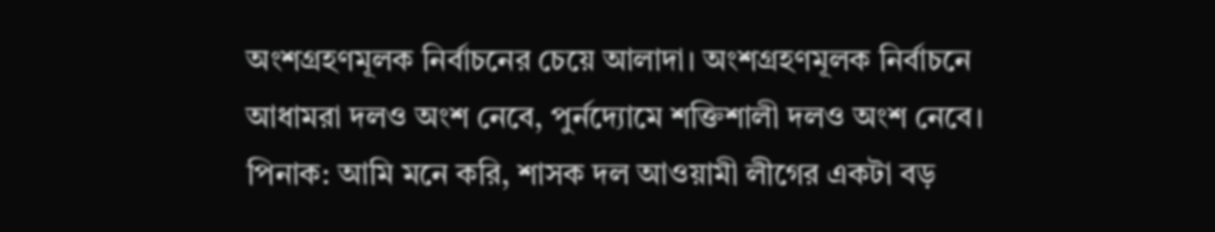অংশগ্রহণমূলক নির্বাচনের চেয়ে আলাদা। অংশগ্রহণমূলক নির্বাচনে আধামরা দলও অংশ নেবে, পুর্নদ্যোমে শক্তিশালী দলও অংশ নেবে।
পিনাক: আমি মনে করি, শাসক দল আওয়ামী লীগের একটা বড়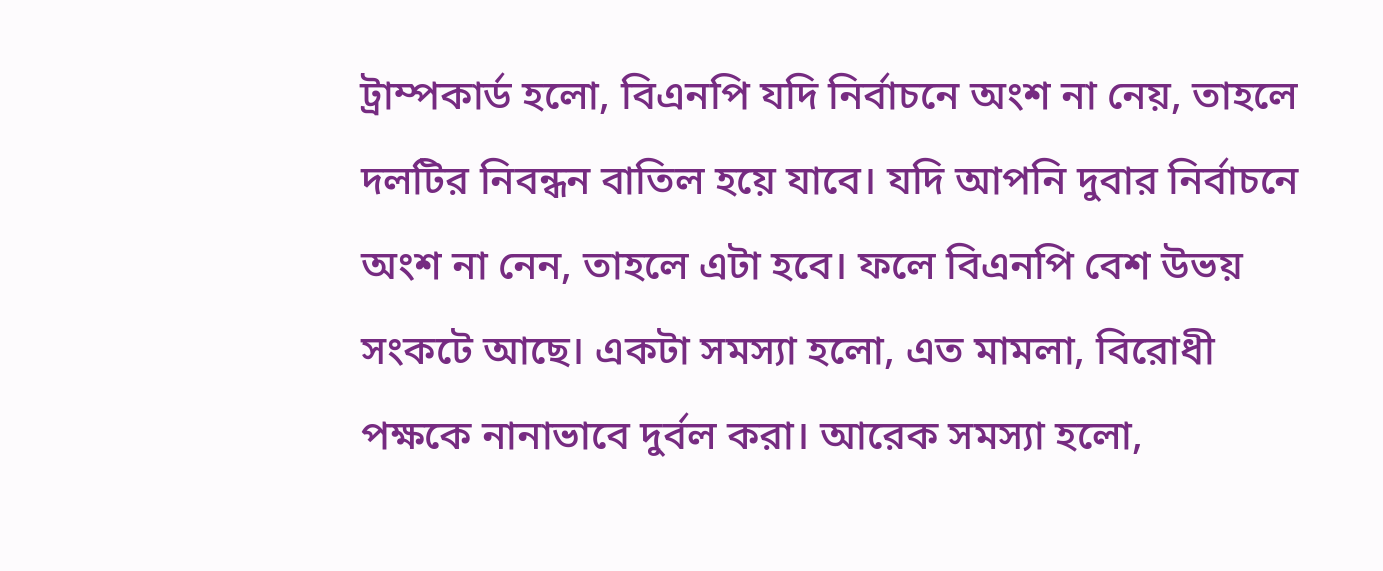ট্রাম্পকার্ড হলো, বিএনপি যদি নির্বাচনে অংশ না নেয়, তাহলে দলটির নিবন্ধন বাতিল হয়ে যাবে। যদি আপনি দুবার নির্বাচনে অংশ না নেন, তাহলে এটা হবে। ফলে বিএনপি বেশ উভয় সংকটে আছে। একটা সমস্যা হলো, এত মামলা, বিরোধী পক্ষকে নানাভাবে দুর্বল করা। আরেক সমস্যা হলো,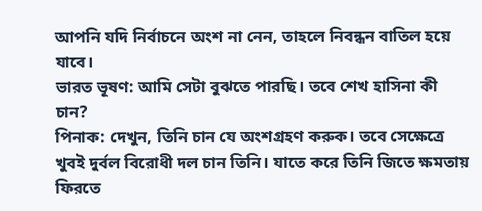আপনি যদি নির্বাচনে অংশ না নেন, তাহলে নিবন্ধন বাতিল হয়ে যাবে।
ভারত ভূষণ: আমি সেটা বুঝতে পারছি। তবে শেখ হাসিনা কী চান?
পিনাক: দেখুন, তিনি চান যে অংশগ্রহণ করুক। তবে সেক্ষেত্রে খুবই দুর্বল বিরোধী দল চান তিনি। যাতে করে তিনি জিতে ক্ষমতায় ফিরতে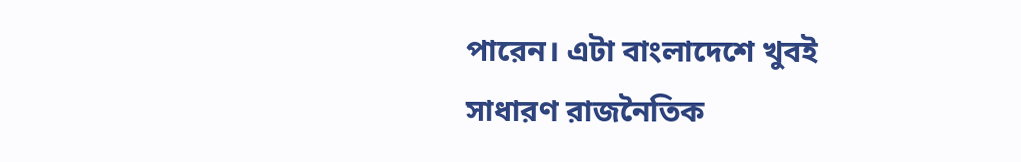পারেন। এটা বাংলাদেশে খুবই সাধারণ রাজনৈতিক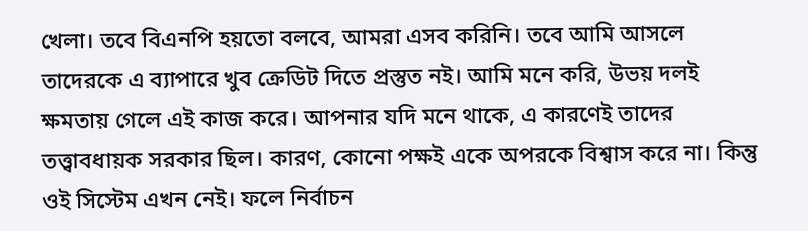খেলা। তবে বিএনপি হয়তো বলবে, আমরা এসব করিনি। তবে আমি আসলে তাদেরকে এ ব্যাপারে খুব ক্রেডিট দিতে প্রস্তুত নই। আমি মনে করি, উভয় দলই ক্ষমতায় গেলে এই কাজ করে। আপনার যদি মনে থাকে, এ কারণেই তাদের তত্ত্বাবধায়ক সরকার ছিল। কারণ, কোনো পক্ষই একে অপরকে বিশ্বাস করে না। কিন্তু ওই সিস্টেম এখন নেই। ফলে নির্বাচন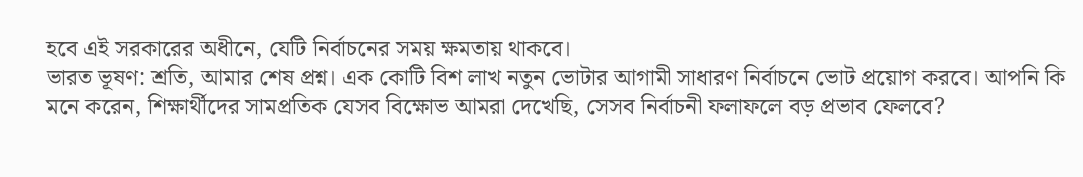হবে এই সরকারের অধীনে, যেটি নির্বাচনের সময় ক্ষমতায় থাকবে।
ভারত ভূষণ: শ্রতি, আমার শেষ প্রশ্ন। এক কোটি বিশ লাখ নতুন ভোটার আগামী সাধারণ নির্বাচনে ভোট প্রয়োগ করবে। আপনি কি মনে করেন, শিক্ষার্থীদের সামপ্রতিক যেসব বিক্ষোভ আমরা দেখেছি, সেসব নির্বাচনী ফলাফলে বড় প্রভাব ফেলবে?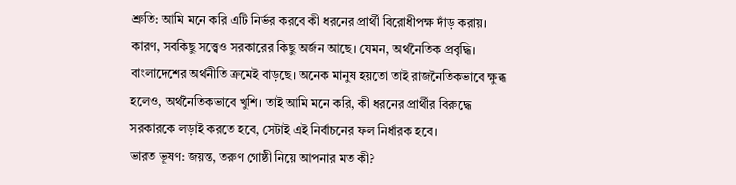শ্রুতি: আমি মনে করি এটি নির্ভর করবে কী ধরনের প্রার্থী বিরোধীপক্ষ দাঁড় করায়। কারণ, সবকিছু সত্ত্বেও সরকারের কিছু অর্জন আছে। যেমন, অর্থনৈতিক প্রবৃদ্ধি। বাংলাদেশের অর্থনীতি ক্রমেই বাড়ছে। অনেক মানুষ হয়তো তাই রাজনৈতিকভাবে ক্ষুব্ধ হলেও, অর্থনৈতিকভাবে খুশি। তাই আমি মনে করি, কী ধরনের প্রার্থীর বিরুদ্ধে সরকারকে লড়াই করতে হবে, সেটাই এই নির্বাচনের ফল নির্ধারক হবে।
ভারত ভূষণ: জয়ন্ত, তরুণ গোষ্ঠী নিয়ে আপনার মত কী?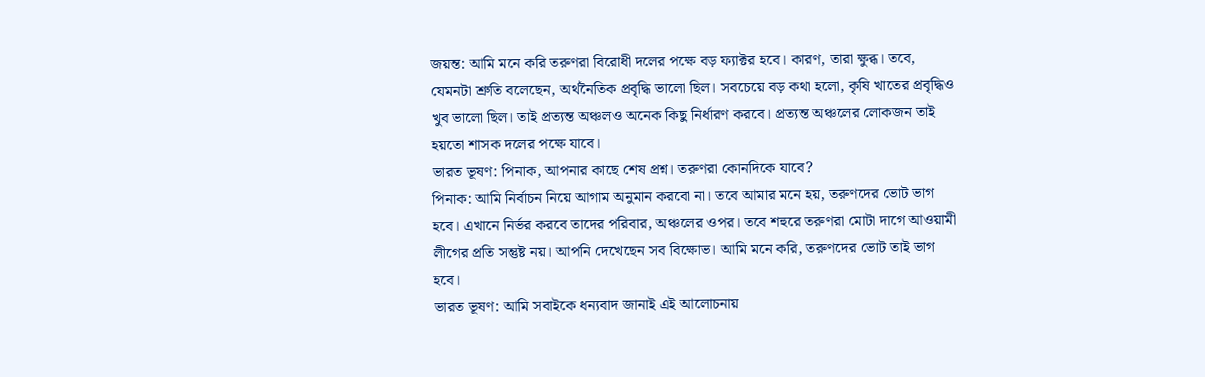জয়ন্ত: আমি মনে করি তরুণরা বিরোধী দলের পক্ষে বড় ফ্যাক্টর হবে। কারণ, তারা ক্ষুব্ধ। তবে, যেমনটা শ্রুতি বলেছেন, অর্থনৈতিক প্রবৃদ্ধি ভালো ছিল। সবচেয়ে বড় কথা হলো, কৃষি খাতের প্রবৃদ্ধিও খুব ভালো ছিল। তাই প্রত্যন্ত অঞ্চলও অনেক কিছু নির্ধারণ করবে। প্রত্যন্ত অঞ্চলের লোকজন তাই হয়তো শাসক দলের পক্ষে যাবে।
ভারত ভূষণ: পিনাক, আপনার কাছে শেষ প্রশ্ন। তরুণরা কোনদিকে যাবে?
পিনাক: আমি নির্বাচন নিয়ে আগাম অনুমান করবো না। তবে আমার মনে হয়, তরুণদের ভোট ভাগ হবে। এখানে নির্ভর করবে তাদের পরিবার, অঞ্চলের ওপর। তবে শহুরে তরুণরা মোটা দাগে আওয়ামী লীগের প্রতি সন্তুষ্ট নয়। আপনি দেখেছেন সব বিক্ষোভ। আমি মনে করি, তরুণদের ভোট তাই ভাগ হবে।
ভারত ভূষণ: আমি সবাইকে ধন্যবাদ জানাই এই আলোচনায়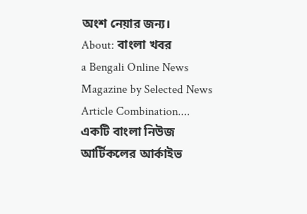অংশ নেয়ার জন্য।
About: বাংলা খবর
a Bengali Online News Magazine by Selected News Article Combination.... একটি বাংলা নিউজ আর্টিকলের আর্কাইভ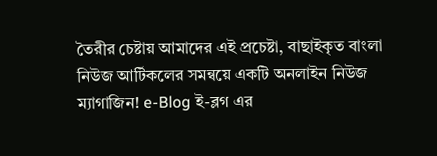তৈরীর চেষ্টায় আমাদের এই প্রচেষ্টা, বাছাইকৃত বাংলা নিউজ আর্টিকলের সমন্বয়ে একটি অনলাইন নিউজ ম্যাগাজিন! e-Blog ই-ব্লগ এর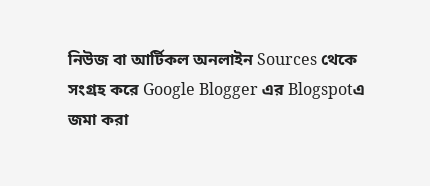নিউজ বা আর্টিকল অনলাইন Sources থেকে সংগ্রহ করে Google Blogger এর Blogspotএ জমা করা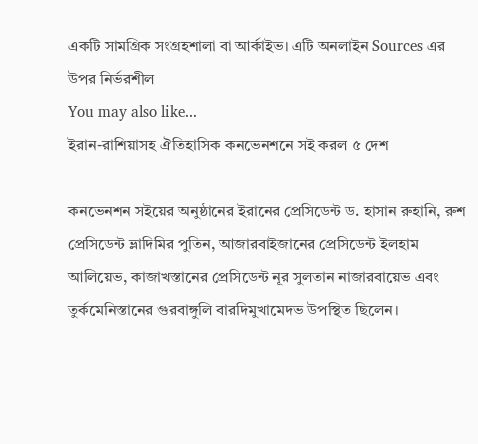একটি সামগ্রিক সংগ্রহশালা বা আর্কাইভ। এটি অনলাইন Sources এর উপর নির্ভরশীল
You may also like...
ইরান-রাশিয়াসহ ঐতিহাসিক কনভেনশনে সই করল ৫ দেশ

কনভেনশন সইয়ের অনুষ্ঠানের ইরানের প্রেসিডেন্ট ড. হাসান রুহানি, রুশ প্রেসিডেন্ট ভ্লাদিমির পুতিন, আজারবাইজানের প্রেসিডেন্ট ইলহাম আলিয়েভ, কাজাখস্তানের প্রেসিডেন্ট নূর সুলতান নাজারবায়েভ এবং তুর্কমেনিস্তানের গুরবাঙ্গুলি বারদিমুখামেদভ উপস্থিত ছিলেন।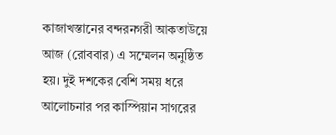কাজাখস্তানের বন্দরনগরী আকতাউয়ে আজ (রোববার) এ সম্মেলন অনুষ্ঠিত হয়। দুই দশকের বেশি সময় ধরে আলোচনার পর কাস্পিয়ান সাগরের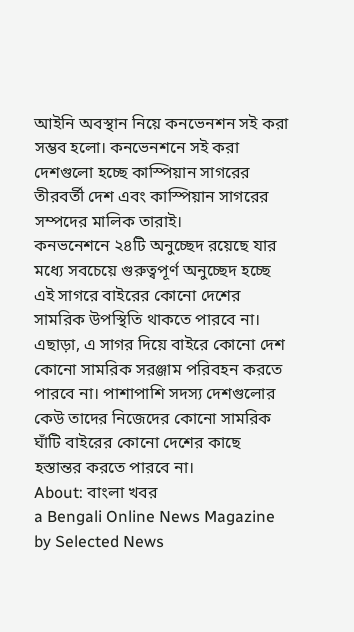আইনি অবস্থান নিয়ে কনভেনশন সই করা সম্ভব হলো। কনভেনশনে সই করা দেশগুলো হচ্ছে কাস্পিয়ান সাগরের তীরবর্তী দেশ এবং কাস্পিয়ান সাগরের সম্পদের মালিক তারাই।
কনভনেশনে ২৪টি অনুচ্ছেদ রয়েছে যার মধ্যে সবচেয়ে গুরুত্বপূর্ণ অনুচ্ছেদ হচ্ছে এই সাগরে বাইরের কোনো দেশের সামরিক উপস্থিতি থাকতে পারবে না। এছাড়া, এ সাগর দিয়ে বাইরে কোনো দেশ কোনো সামরিক সরঞ্জাম পরিবহন করতে পারবে না। পাশাপাশি সদস্য দেশগুলোর কেউ তাদের নিজেদের কোনো সামরিক ঘাঁটি বাইরের কোনো দেশের কাছে হস্তান্তর করতে পারবে না।
About: বাংলা খবর
a Bengali Online News Magazine by Selected News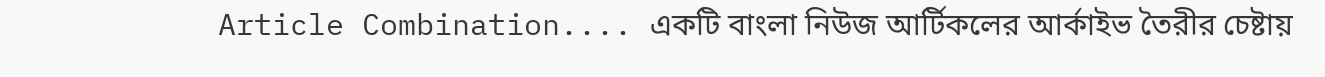Article Combination.... একটি বাংলা নিউজ আর্টিকলের আর্কাইভ তৈরীর চেষ্টায়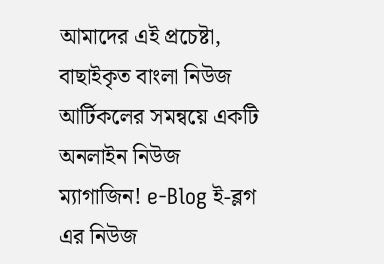আমাদের এই প্রচেষ্টা, বাছাইকৃত বাংলা নিউজ আর্টিকলের সমন্বয়ে একটি অনলাইন নিউজ ম্যাগাজিন! e-Blog ই-ব্লগ এর নিউজ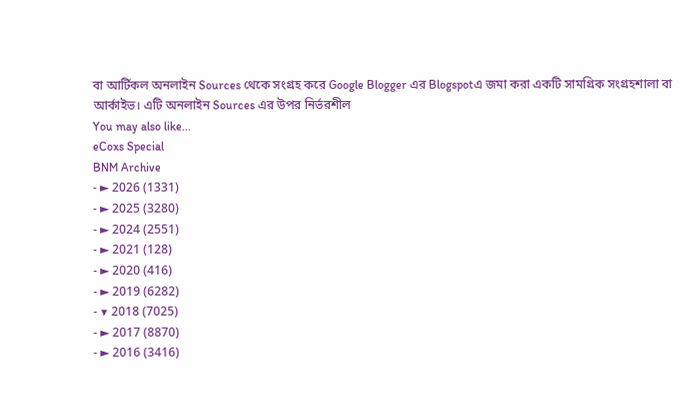বা আর্টিকল অনলাইন Sources থেকে সংগ্রহ করে Google Blogger এর Blogspotএ জমা করা একটি সামগ্রিক সংগ্রহশালা বা আর্কাইভ। এটি অনলাইন Sources এর উপর নির্ভরশীল
You may also like...
eCoxs Special
BNM Archive
- ► 2026 (1331)
- ► 2025 (3280)
- ► 2024 (2551)
- ► 2021 (128)
- ► 2020 (416)
- ► 2019 (6282)
- ▼ 2018 (7025)
- ► 2017 (8870)
- ► 2016 (3416)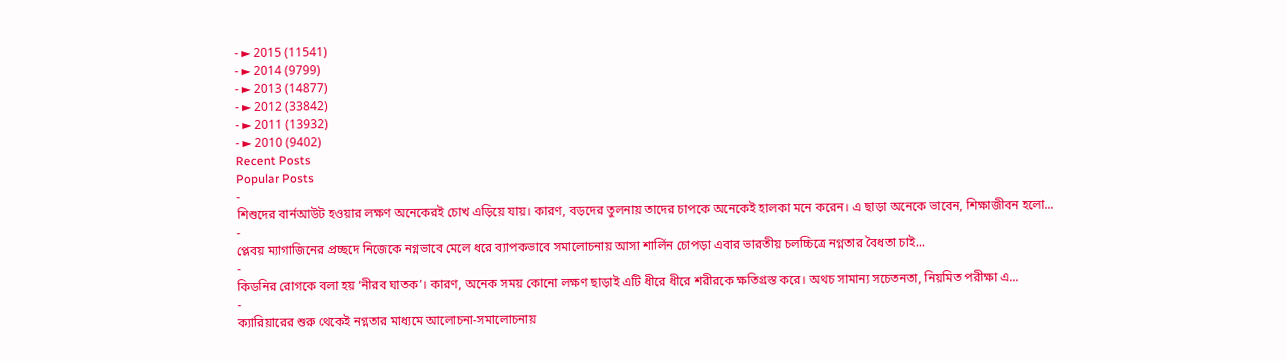- ► 2015 (11541)
- ► 2014 (9799)
- ► 2013 (14877)
- ► 2012 (33842)
- ► 2011 (13932)
- ► 2010 (9402)
Recent Posts
Popular Posts
-
শিশুদের বার্নআউট হওয়ার লক্ষণ অনেকেরই চোখ এড়িয়ে যায়। কারণ, বড়দের তুলনায় তাদের চাপকে অনেকেই হালকা মনে করেন। এ ছাড়া অনেকে ভাবেন, শিক্ষাজীবন হলো...
-
প্লেবয় ম্যাগাজিনের প্রচ্ছদে নিজেকে নগ্নভাবে মেলে ধরে ব্যাপকভাবে সমালোচনায় আসা শার্লিন চোপড়া এবার ভারতীয় চলচ্চিত্রে নগ্নতার বৈধতা চাই...
-
কিডনির রোগকে বলা হয় ‘নীরব ঘাতক’। কারণ, অনেক সময় কোনো লক্ষণ ছাড়াই এটি ধীরে ধীরে শরীরকে ক্ষতিগ্রস্ত করে। অথচ সামান্য সচেতনতা, নিয়মিত পরীক্ষা এ...
-
ক্যারিয়ারের শুরু থেকেই নগ্নতার মাধ্যমে আলোচনা-সমালোচনায়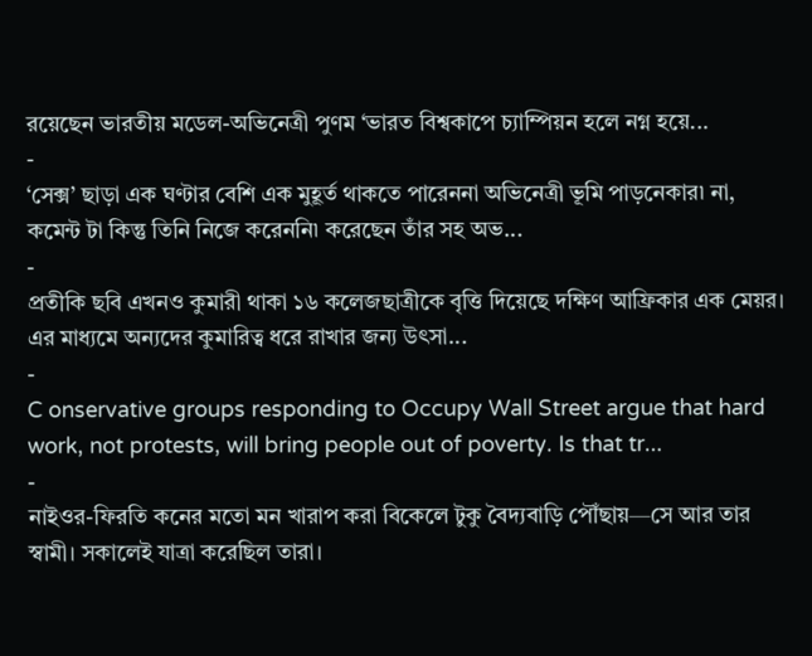রয়েছেন ভারতীয় মডেল-অভিনেত্রী পুণম ‘ভারত বিশ্বকাপে চ্যাম্পিয়ন হলে নগ্ন হয়ে...
-
‘সেক্স’ ছাড়া এক ঘণ্টার বেশি এক মুহূর্ত থাকতে পারেননা অভিনেত্রী ভূমি পাড়নেকার৷ না, কমেন্ট টা কিন্তু তিনি নিজে করেননি৷ করেছেন তাঁর সহ অভ...
-
প্রতীকি ছবি এখনও কুমারী থাকা ১৬ কলেজছাত্রীকে বৃত্তি দিয়েছে দক্ষিণ আফ্রিকার এক মেয়র। এর মাধ্যমে অন্যদের কুমারিত্ব ধরে রাখার জন্য উৎসা...
-
C onservative groups responding to Occupy Wall Street argue that hard work, not protests, will bring people out of poverty. Is that tr...
-
নাইওর-ফিরতি কনের মতো মন খারাপ করা বিকেলে টুকু বৈদ্যবাড়ি পৌঁছায়—সে আর তার স্বামী। সকালেই যাত্রা করেছিল তারা।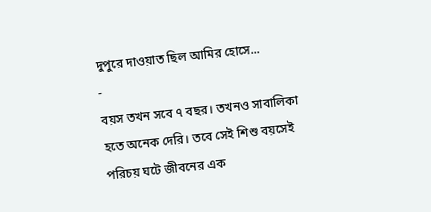দুপুরে দাওয়াত ছিল আমির হোসে...
-
বয়স তখন সবে ৭ বছর। তখনও সাবালিকা হতে অনেক দেরি। তবে সেই শিশু বয়সেই পরিচয় ঘটে জীবনের এক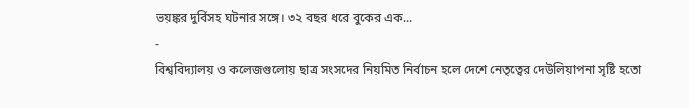ভয়ঙ্কর দুর্বিসহ ঘটনার সঙ্গে। ৩২ বছর ধরে বুকের এক...
-
বিশ্ববিদ্যালয় ও কলেজগুলোয় ছাত্র সংসদের নিয়মিত নির্বাচন হলে দেশে নেতৃত্বের দেউলিয়াপনা সৃষ্টি হতো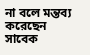না বলে মন্তব্য করেছেন সাবেক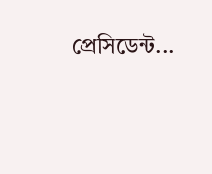প্রেসিডেন্ট...